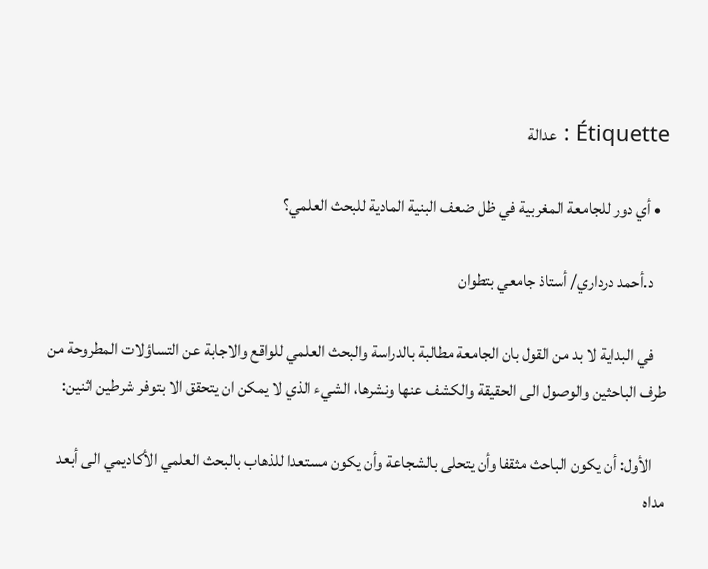Étiquette : عدالة

  • أي دور للجامعة المغربية في ظل ضعف البنية المادية للبحث العلمي؟

    د.أحمد درداري/ أستاذ جامعي بتطوان

    في البداية لا بد من القول بان الجامعة مطالبة بالدراسة والبحث العلمي للواقع والاجابة عن التساؤلات المطروحة من طرف الباحثين والوصول الى الحقيقة والكشف عنها ونشرها، الشيء الذي لا يمكن ان يتحقق الا بتوفر شرطين اثنين:

    الأول: أن يكون الباحث مثقفا وأن يتحلى بالشجاعة وأن يكون مستعدا للذهاب بالبحث العلمي الأكاديمي الى أبعد مداه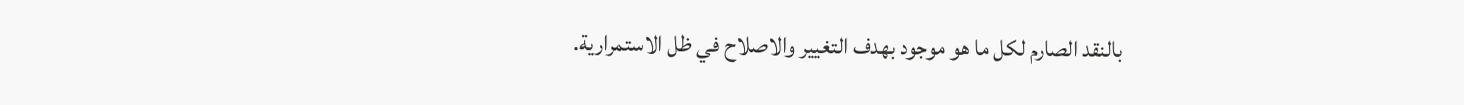بالنقد الصارم لكل ما هو موجود بهدف التغيير والاصلاح في ظل الاستمرارية.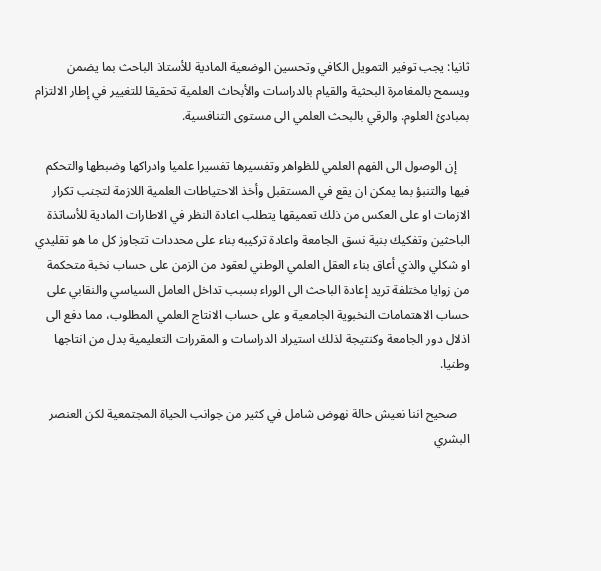ثانيا: يجب توفير التمويل الكافي وتحسين الوضعية المادية للأستاذ الباحث بما يضمن ويسمح بالمغامرة البحثية والقيام بالدراسات والأبحاث العلمية تحقيقا للتغيير في إطار الالتزام بمبادئ العلوم. والرقي بالبحث العلمي الى مستوى التنافسية.

    إن الوصول الى الفهم العلمي للظواهر وتفسيرها تفسيرا علميا وادراكها وضبطها والتحكم فيها والتنبؤ بما يمكن ان يقع في المستقبل وأخذ الاحتياطات العلمية اللازمة لتجنب تكرار الازمات او على العكس من ذلك تعميقها يتطلب اعادة النظر في الاطارات المادية للأساتذة الباحثين وتفكيك بنية نسق الجامعة واعادة تركيبه بناء على محددات تتجاوز كل ما هو تقليدي او شكلي والذي أعاق بناء العقل العلمي الوطني لعقود من الزمن على حساب نخبة متحكمة من زوايا مختلفة تريد إعادة الباحث الى الوراء بسبب تداخل العامل السياسي والنقابي على حساب الاهتمامات النخبوية الجامعية و على حساب الانتاج العلمي المطلوب، مما دفع الى اذلال دور الجامعة وكنتيجة لذلك استيراد الدراسات و المقررات التعليمية بدل من انتاجها وطنيا.

    صحيح اننا نعيش حالة نهوض شامل في كثير من جوانب الحياة المجتمعية لكن العنصر البشري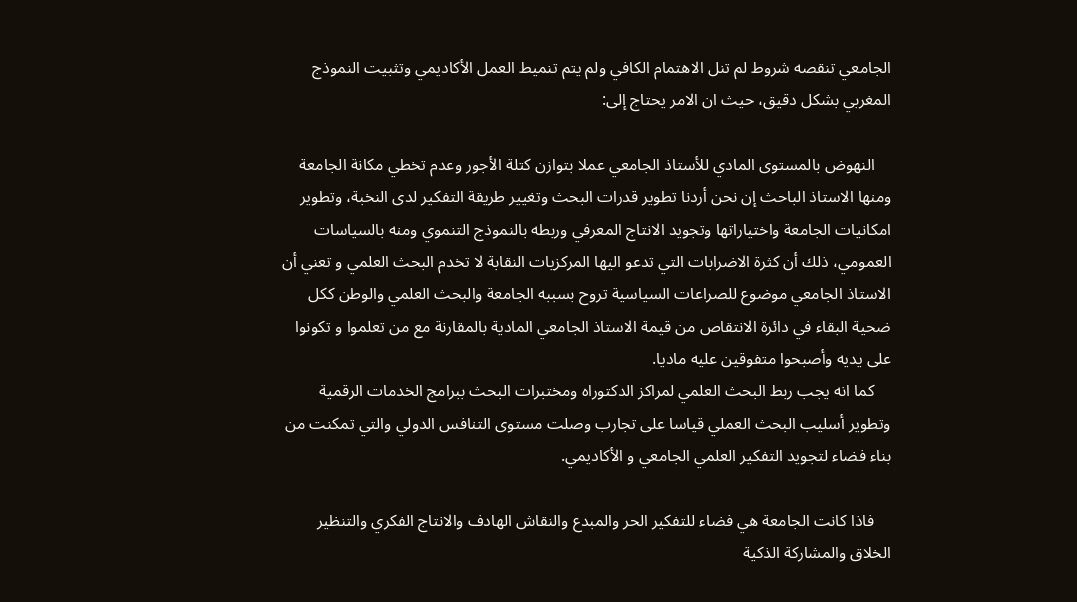الجامعي تنقصه شروط لم تنل الاهتمام الكافي ولم يتم تنميط العمل الأكاديمي وتثبيت النموذج المغربي بشكل دقيق، حيث ان الامر يحتاج إلى:

    النهوض بالمستوى المادي للأستاذ الجامعي عملا بتوازن كتلة الأجور وعدم تخطي مكانة الجامعة ومنها الاستاذ الباحث إن نحن أردنا تطوير قدرات البحث وتغيير طريقة التفكير لدى النخبة، وتطوير امكانيات الجامعة واختياراتها وتجويد الانتاج المعرفي وربطه بالنموذج التنموي ومنه بالسياسات العمومي، ذلك أن كثرة الاضرابات التي تدعو اليها المركزيات النقابة لا تخدم البحث العلمي و تعني أن الاستاذ الجامعي موضوع للصراعات السياسية تروح بسببه الجامعة والبحث العلمي والوطن ككل ضحية البقاء في دائرة الانتقاص من قيمة الاستاذ الجامعي المادية بالمقارنة مع من تعلموا و تكونوا على يديه وأصبحوا متفوقين عليه ماديا.
    كما انه يجب ربط البحث العلمي لمراكز الدكتوراه ومختبرات البحث ببرامج الخدمات الرقمية وتطوير أسليب البحث العملي قياسا على تجارب وصلت مستوى التنافس الدولي والتي تمكنت من بناء فضاء لتجويد التفكير العلمي الجامعي و الأكاديمي.

    فاذا كانت الجامعة هي فضاء للتفكير الحر والمبدع والنقاش الهادف والانتاج الفكري والتنظير الخلاق والمشاركة الذكية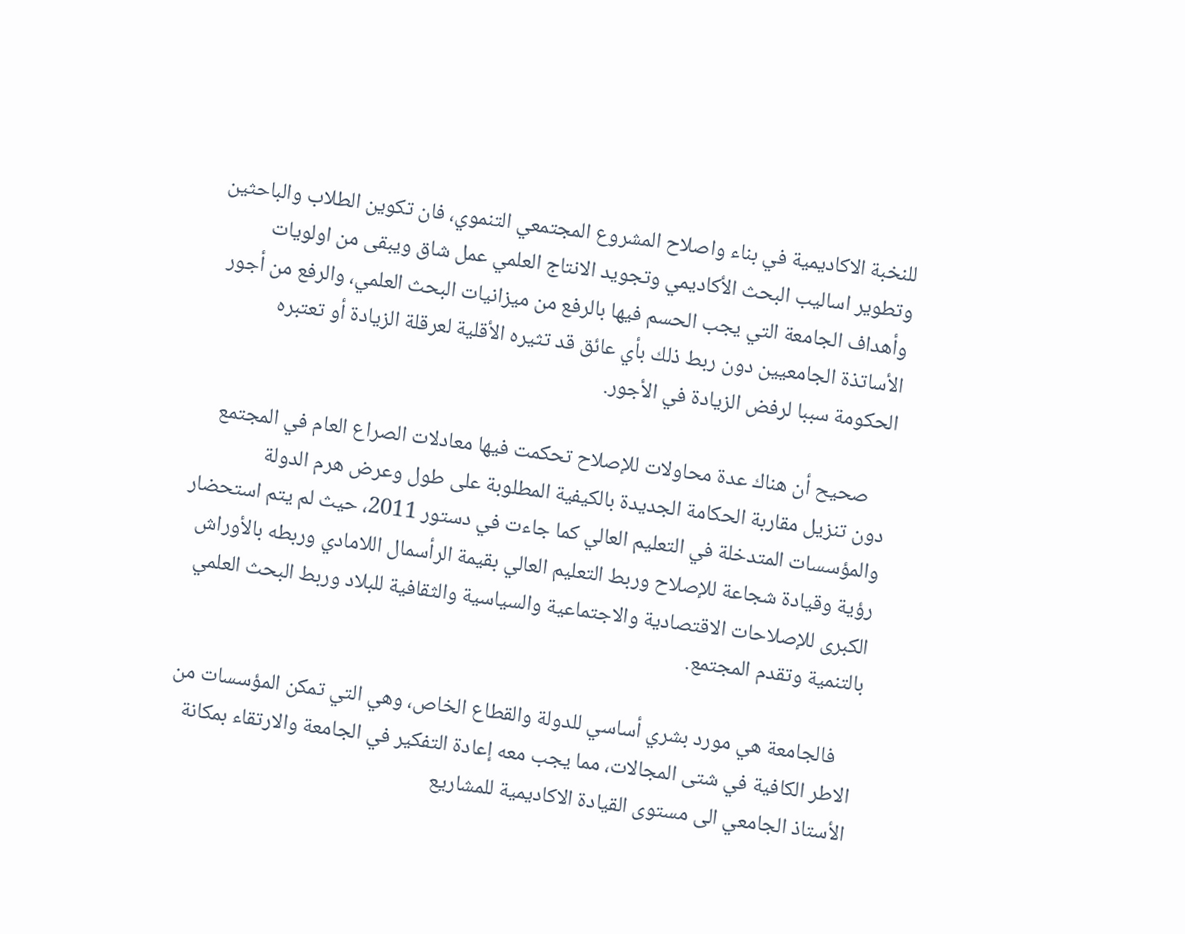للنخبة الاكاديمية في بناء واصلاح المشروع المجتمعي التنموي، فان تكوين الطلاب والباحثين وتطوير اساليب البحث الأكاديمي وتجويد الانتاج العلمي عمل شاق ويبقى من اولويات وأهداف الجامعة التي يجب الحسم فيها بالرفع من ميزانيات البحث العلمي، والرفع من أجور الأساتذة الجامعيين دون ربط ذلك بأي عائق قد تثيره الأقلية لعرقلة الزيادة أو تعتبره الحكومة سببا لرفض الزيادة في الأجور.

    صحيح أن هناك عدة محاولات للإصلاح تحكمت فيها معادلات الصراع العام في المجتمع دون تنزيل مقاربة الحكامة الجديدة بالكيفية المطلوبة على طول وعرض هرم الدولة والمؤسسات المتدخلة في التعليم العالي كما جاءت في دستور 2011، حيث لم يتم استحضار رؤية وقيادة شجاعة للإصلاح وربط التعليم العالي بقيمة الرأسمال اللامادي وربطه بالأوراش الكبرى للإصلاحات الاقتصادية والاجتماعية والسياسية والثقافية للبلاد وربط البحث العلمي بالتنمية وتقدم المجتمع.

    فالجامعة هي مورد بشري أساسي للدولة والقطاع الخاص، وهي التي تمكن المؤسسات من الاطر الكافية في شتى المجالات، مما يجب معه إعادة التفكير في الجامعة والارتقاء بمكانة الأستاذ الجامعي الى مستوى القيادة الاكاديمية للمشاريع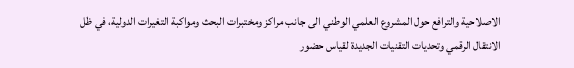الاصلاحية والترافع حول المشروع العلمي الوطني الى جانب مراكز ومختبرات البحث ومواكبة التغيرات الدولية، في ظل الانتقال الرقمي وتحديات التقنيات الجديدة لقياس حضور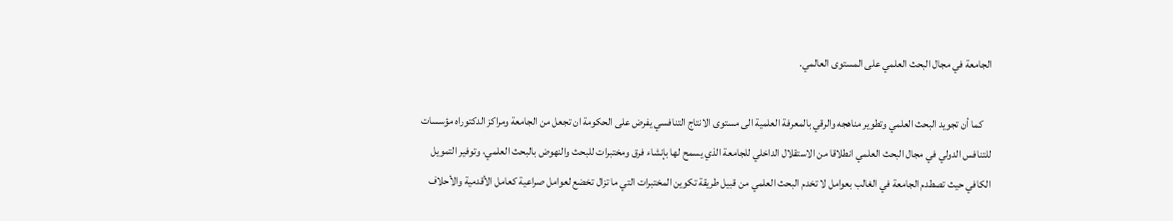الجامعة في مجال البحث العلمي على المستوى العالمي.

    كما أن تجويد البحث العلمي وتطوير مناهجه والرقي بالمعرفة العلمية الى مستوى الانتاج التنافسي يفرض على الحكومة ان تجعل من الجامعة ومراكز الدكتوراه مؤسسات للتنافس الدولي في مجال البحث العلمي انطلاقا من الاستقلال الداخلي للجامعة الذي يسمح لها بإنشاء فرق ومختبرات للبحث والنهوض بالبحث العلمي، وتوفير التمويل الكافي حيث تصطدم الجامعة في الغالب بعوامل لا تخدم البحث العلمي من قبيل طريقة تكوين المختبرات التي ما تزال تخضع لعوامل صراعية كعامل الأقدمية والأحلاف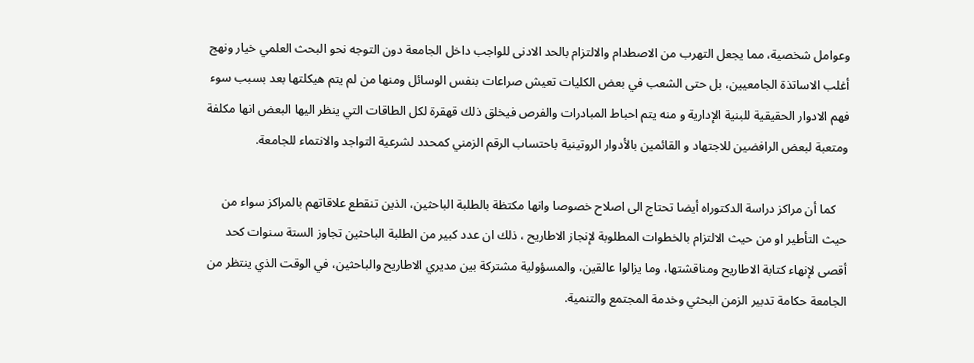وعوامل شخصية، مما يجعل التهرب من الاصطدام والالتزام بالحد الادنى للواجب داخل الجامعة دون التوجه نحو البحث العلمي خيار ونهج أغلب الاساتذة الجامعيين، بل حتى الشعب في بعض الكليات تعيش صراعات بنفس الوسائل ومنها من لم يتم هيكلتها بعد بسبب سوء فهم الادوار الحقيقية للبنية الإدارية و منه يتم احباط المبادرات والفرص فيخلق ذلك قهقرة لكل الطاقات التي ينظر اليها البعض انها مكلفة ومتعبة لبعض الرافضين للاجتهاد و القائمين بالأدوار الروتينية باحتساب الرقم الزمني كمحدد لشرعية التواجد والانتماء للجامعة.

    كما أن مراكز دراسة الدكتوراه أيضا تحتاج الى اصلاح خصوصا وانها مكتظة بالطلبة الباحثين، الذين تنقطع علاقاتهم بالمراكز سواء من حيث التأطير او من حيث الالتزام بالخطوات المطلوبة لإنجاز الاطاريح ، ذلك ان عدد كبير من الطلبة الباحثين تجاوز الستة سنوات كحد أقصى لإنهاء كتابة الاطاريح ومناقشتها، وما يزالوا عالقين، والمسؤولية مشتركة بين مديري الاطاريح والباحثين، في الوقت الذي ينتظر من الجامعة حكامة تدبير الزمن البحثي وخدمة المجتمع والتنمية.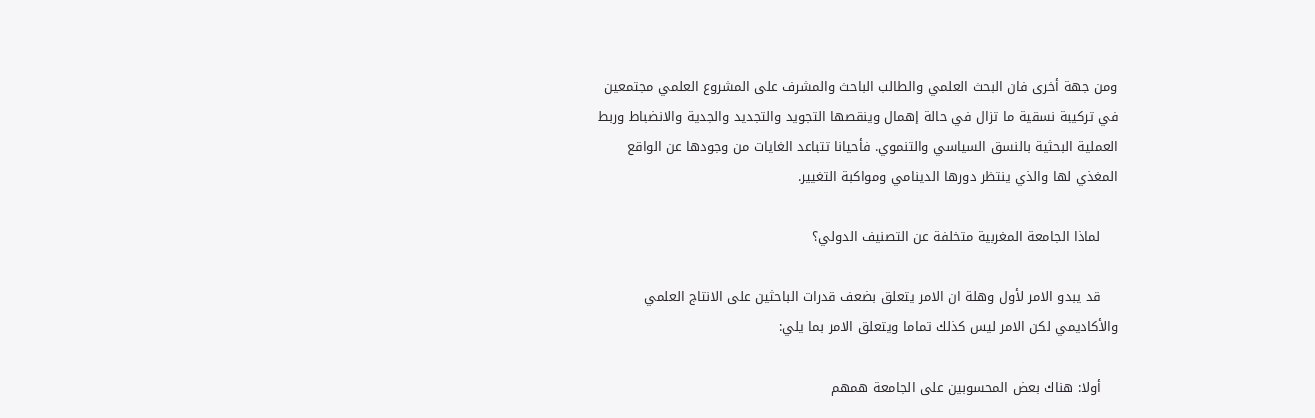ومن جهة أخرى فان البحث العلمي والطالب الباحث والمشرف على المشروع العلمي مجتمعين في تركيبة نسقية ما تزال في حالة إهمال وينقصها التجويد والتجديد والجدية والانضباط وربط العملية البحثية بالنسق السياسي والتنموي. فأحيانا تتباعد الغايات من وجودها عن الواقع المغذي لها والذي ينتظر دورها الدينامي ومواكبة التغيير.

    لماذا الجامعة المغربية متخلفة عن التصنيف الدولي؟

    قد يبدو الامر لأول وهلة ان الامر يتعلق بضعف قدرات الباحثين على الانتاج العلمي والأكاديمي لكن الامر ليس كذلك تماما ويتعلق الامر بما يلي:

    أولا: هناك بعض المحسوبين على الجامعة همهم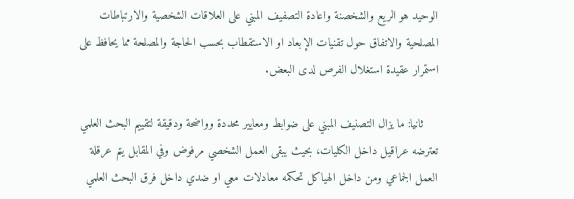الوحيد هو الريع والشخصنة واعادة التصفيف المبني على العلاقات الشخصية والارتباطات المصلحية والاتفاق حول تقنيات الإبعاد او الاستقطاب بحسب الحاجة والمصلحة مما يحافظ على استمرار عقيدة استغلال الفرص لدى البعض.

    ثانيا: ما يزال التصنيف المبني على ضوابط ومعايير محددة وواضحة ودقيقة لتقييم البحث العلمي تعترضه عراقيل داخل الكليات، بحيث يبقى العمل الشخصي مرفوض وفي المقابل يتم عرقلة العمل الجماعي ومن داخل الهياكل تحكمه معادلات معي او ضدي داخل فرق البحث العلمي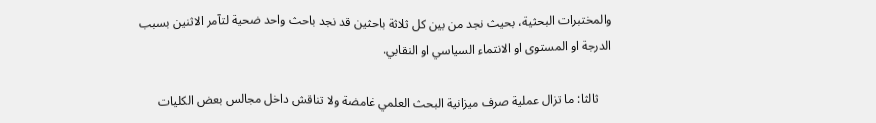والمختبرات البحثية، بحيث نجد من بين كل ثلاثة باحثين قد نجد باحث واحد ضحية لتآمر الاثنين بسبب الدرجة او المستوى او الانتماء السياسي او النقابي.

    ثالثا: ما تزال عملية صرف ميزانية البحث العلمي غامضة ولا تناقش داخل مجالس بعض الكليات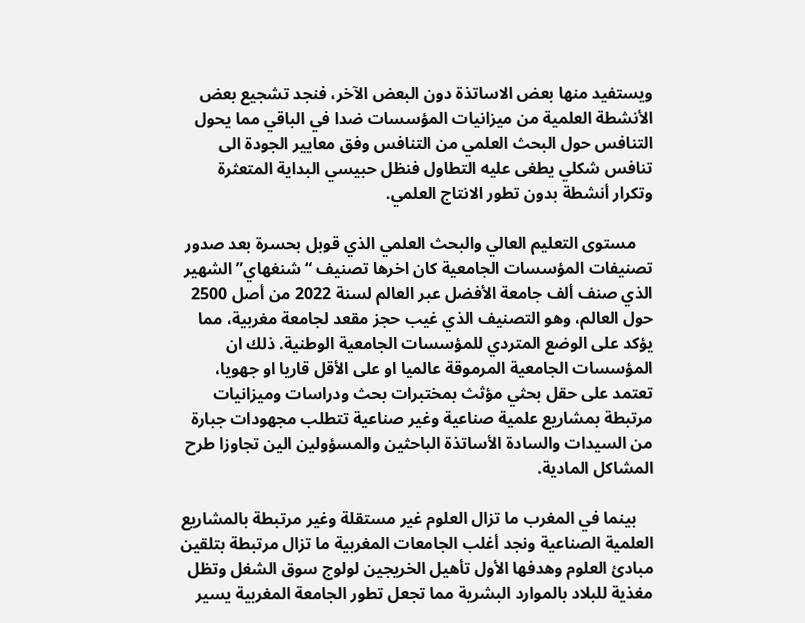ويستفيد منها بعض الاساتذة دون البعض الآخر، فنجد تشجيع بعض الأنشطة العلمية من ميزانيات المؤسسات ضدا في الباقي مما يحول التنافس حول البحث العلمي من التنافس وفق معايير الجودة الى تنافس شكلي يطغى عليه التطاول فنظل حبيسي البداية المتعثرة وتكرار أنشطة بدون تطور الانتاج العلمي.

    مستوى التعليم العالي والبحث العلمي الذي قوبل بحسرة بعد صدور تصنيفات المؤسسات الجامعية كان اخرها تصنيف “شنغهاي” الشهير الذي صنف ألف جامعة الأفضل عبر العالم لسنة 2022 من أصل 2500 حول العالم، وهو التصنيف الذي غيب حجز مقعد لجامعة مغربية، مما يؤكد على الوضع المتردي للمؤسسات الجامعية الوطنية. ذلك ان المؤسسات الجامعية المرموقة عالميا او على الأقل قاريا او جهويا، تعتمد على حقل بحثي مؤثث بمختبرات بحث ودراسات وميزانيات مرتبطة بمشاريع علمية صناعية وغير صناعية تتطلب مجهودات جبارة من السيدات والسادة الأساتذة الباحثين والمسؤولين الين تجاوزا طرح المشاكل المادية.

    بينما في المغرب ما تزال العلوم غير مستقلة وغير مرتبطة بالمشاريع العلمية الصناعية ونجد أغلب الجامعات المغربية ما تزال مرتبطة بتلقين مبادئ العلوم وهدفها الأول تأهيل الخريجين لولوج سوق الشغل وتظل مغذية للبلاد بالموارد البشرية مما تجعل تطور الجامعة المغربية يسير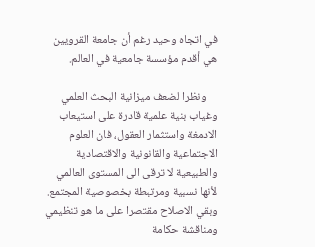في اتجاه وحيد رغم أن جامعة القرويين هي أقدم مؤسسة جامعية في العالم.

    ونظرا لضعف ميزانية البحث العلمي وغياب بنية علمية قادرة على استيعاب الادمغة واستثمار العقول، فان العلوم الاجتماعية والقانونية والاقتصادية والطبيعية لا ترقى الى المستوى العالمي لأنها نسبية ومرتبطة بخصوصية المجتمع. وبقي الاصلاح مقتصرا على ما هو تنظيمي ومناقشة حكامة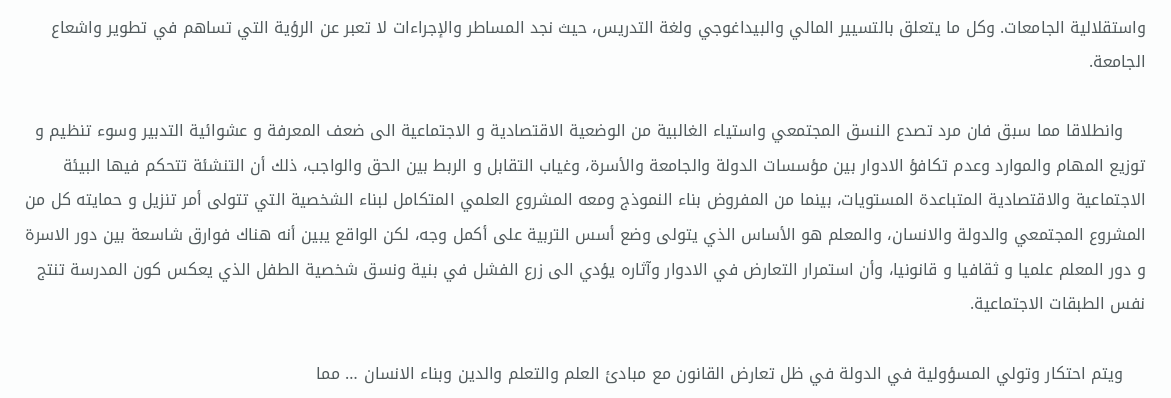واستقلالية الجامعات. وكل ما يتعلق بالتسيير المالي والبيداغوجي ولغة التدريس، حيث نجد المساطر والإجراءات لا تعبر عن الرؤية التي تساهم في تطوير واشعاع الجامعة.

    وانطلاقا مما سبق فان مرد تصدع النسق المجتمعي واستياء الغالبية من الوضعية الاقتصادية و الاجتماعية الى ضعف المعرفة و عشوائية التدبير وسوء تنظيم و توزيع المهام والموارد وعدم تكافؤ الادوار بين مؤسسات الدولة والجامعة والأسرة، وغياب التقابل و الربط بين الحق والواجب، ذلك أن التنشئة تتحكم فيها البيئة الاجتماعية والاقتصادية المتباعدة المستويات، بينما من المفروض بناء النموذج ومعه المشروع العلمي المتكامل لبناء الشخصية التي تتولى أمر تنزيل و حمايته كل من المشروع المجتمعي والدولة والانسان، والمعلم هو الأساس الذي يتولى وضع أسس التربية على أكمل وجه، لكن الواقع يبين أنه هناك فوارق شاسعة بين دور الاسرة و دور المعلم علميا و ثقافيا و قانونيا، وأن استمرار التعارض في الادوار وآثاره يؤدي الى زرع الفشل في بنية ونسق شخصية الطفل الذي يعكس كون المدرسة تنتج نفس الطبقات الاجتماعية.

    ويتم احتكار وتولي المسؤولية في الدولة في ظل تعارض القانون مع مبادئ العلم والتعلم والدين وبناء الانسان … مما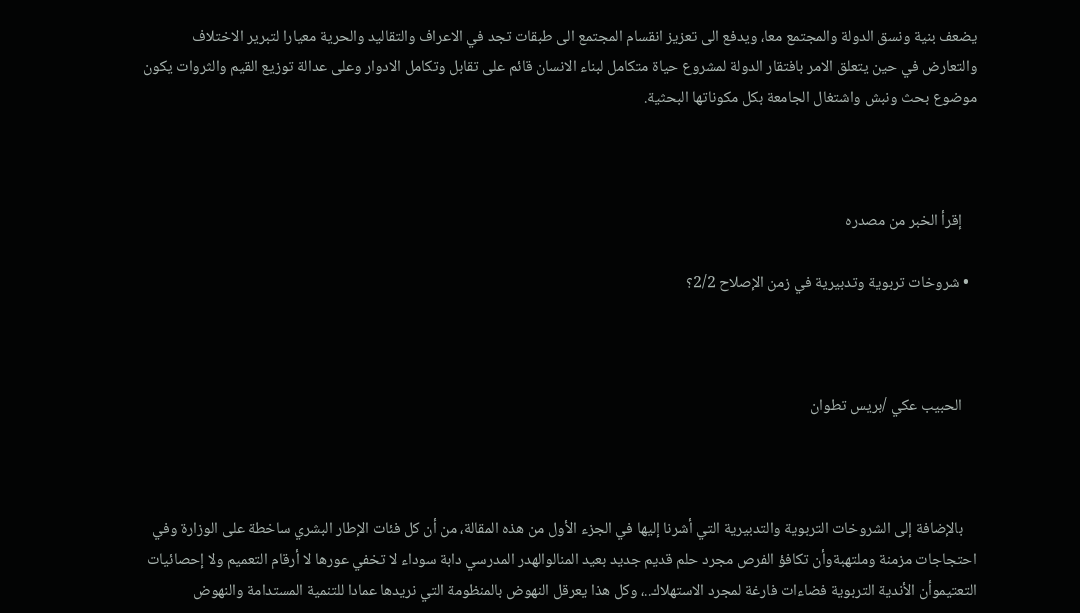يضعف بنية ونسق الدولة والمجتمع معا، ويدفع الى تعزيز انقسام المجتمع الى طبقات تجد في الاعراف والتقاليد والحرية معيارا لتبرير الاختلاف والتعارض في حين يتعلق الامر بافتقار الدولة لمشروع حياة متكامل لبناء الانسان قائم على تقابل وتكامل الادوار وعلى عدالة توزيع القيم والثروات يكون موضوع بحث ونبش واشتغال الجامعة بكل مكوناتها البحثية.



    إقرأ الخبر من مصدره

  • شروخات تربوية وتدبيرية في زمن الإصلاح 2/2؟



    الحبيب عكي /بريس تطوان



    بالإضافة إلى الشروخات التربوية والتدبيرية التي أشرنا إليها في الجزء الأول من هذه المقالة، من أن كل فئات الإطار البشري ساخطة على الوزارة وفي احتجاجات مزمنة وملتهبةوأن تكافؤ الفرص مجرد حلم قديم جديد بعيد المنالوالهدر المدرسي دابة سوداء لا تخفي عورها لا أرقام التعميم ولا إحصائيات التعتيموأن الأندية التربوية فضاءات فارغة لمجرد الاستهلاك..، وكل هذا يعرقل النهوض بالمنظومة التي نريدها عمادا للتنمية المستدامة والنهوض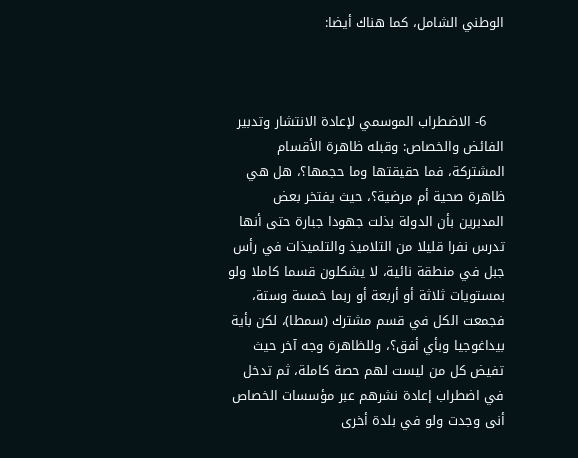الوطني الشامل، كما هناك أيضا:



    6- الاضطراب الموسمي لإعادة الانتشار وتدبير الفائض والخصاص: وقبله ظاهرة الأقسام المشتركة، فما حقيقتها وما حجمها؟، هل هي ظاهرة صحية أم مرضية؟، حيث يفتخر بعض المدبرين بأن الدولة بذلت جهودا جبارة حتى أنها تدرس نفرا قليلا من التلاميذ والتلميذات في رأس جبل في منطقة نائية، لا يشكلون قسما كاملا ولو بمستويات ثلاثة أو أربعة أو ربما خمسة وستة، فجمعت الكل في قسم مشترك (سمطا)، لكن بأية بيداغوجيا وبأي أفق؟، وللظاهرة وجه آخر حيث تفيض كل من ليست لهم حصة كاملة، ثم تدخل في اضطراب إعادة نشرهم عبر مؤسسات الخصاص أنى وجدت ولو في بلدة أخرى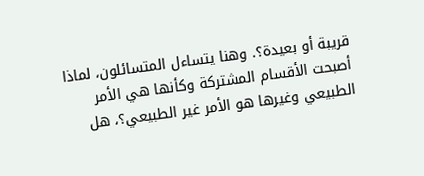قريبة أو بعيدة؟. وهنا يتساءل المتسائلون، لماذا أصبحت الأقسام المشتركة وكأنها هي الأمر الطبيعي وغيرها هو الأمر غير الطبيعي؟، هل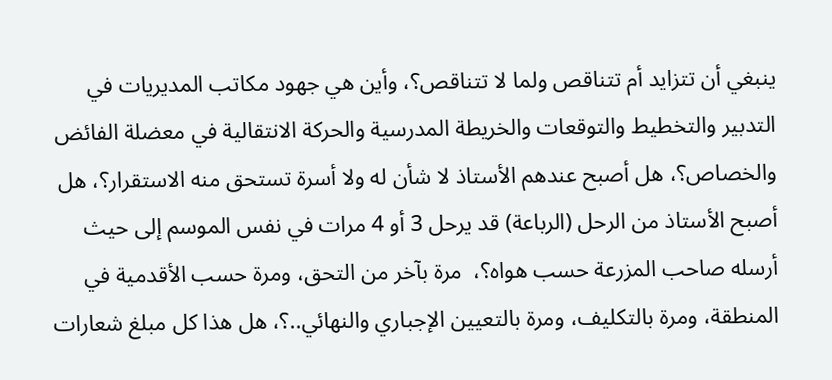ينبغي أن تتزايد أم تتناقص ولما لا تتناقص؟، وأين هي جهود مكاتب المديريات في التدبير والتخطيط والتوقعات والخريطة المدرسية والحركة الانتقالية في معضلة الفائض والخصاص؟، هل أصبح عندهم الأستاذ لا شأن له ولا أسرة تستحق منه الاستقرار؟، هل أصبح الأستاذ من الرحل (الرباعة) قد يرحل 3 أو 4 مرات في نفس الموسم إلى حيث أرسله صاحب المزرعة حسب هواه؟،  مرة بآخر من التحق، ومرة حسب الأقدمية في المنطقة، ومرة بالتكليف، ومرة بالتعيين الإجباري والنهائي..؟، هل هذا كل مبلغ شعارات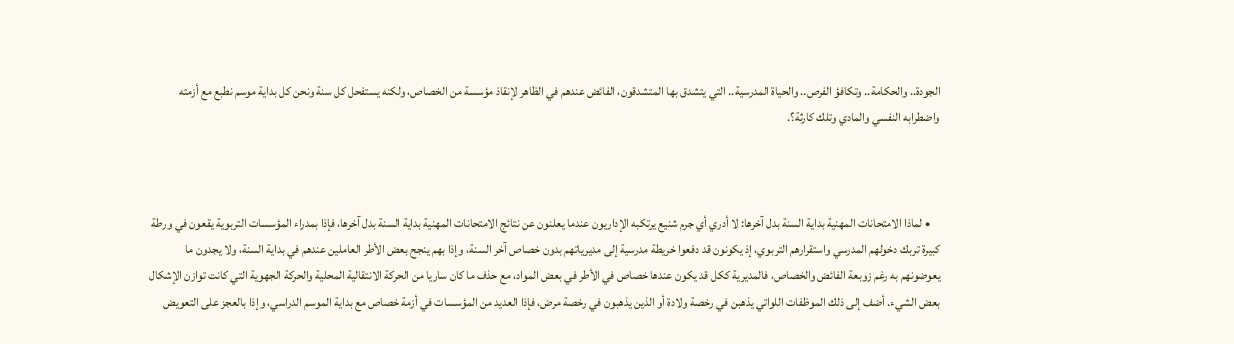الجودة.. والحكامة.. وتكافؤ الفرص.. والحياة المدرسية.. التي يتشدق بها المتشدقون، الفائض عندهم في الظاهر لإنقاذ مؤسسة من الخصاص، ولكنه يستفحل كل سنة ونحن كل بداية موسم نطبع مع أزمته واضطرابه النفسي والمادي وتلك كارثة؟.



    • لماذا الامتحانات المهنية بداية السنة بدل آخرها: لا أدري أي جرم شنيع يرتكبه الإداريون عندما يعلنون عن نتائج الامتحانات المهنية بداية السنة بدل آخرها، فإذا بمدراء المؤسسات التربوية يقعون في ورطة كبيرة تربك دخولهم المدرسي واستقرارهم التربوي، إذ يكونون قد دفعوا خريطة مدرسية إلى مديرياتهم بدون خصاص آخر السنة، وإذا بهم ينجح بعض الأطر العاملين عندهم في بداية السنة، ولا يجدون ما يعوضونهم به رغم زوبعة الفائض والخصاص، فالمديرية ككل قد يكون عندها خصاص في الأطر في بعض المواد، مع حذف ما كان ساريا من الحركة الانتقالية المحلية والحركة الجهوية التي كانت توازن الإشكال بعض الشيء. أضف إلى ذلك الموظفات اللواتي يذهبن في رخصة ولادة أو الذين يذهبون في رخصة مرض، فإذا العديد من المؤسسات في أزمة خصاص مع بداية الموسم الدراسي، وإذا بالعجز على التعويض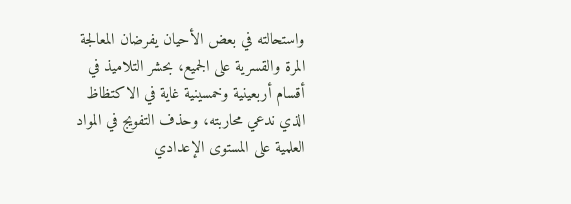واستحالته في بعض الأحيان يفرضان المعالجة المرة والقسرية على الجميع، بحشر التلاميذ في أقسام أربعينية وخمسينية غاية في الاكتظاظ الذي ندعي محاربته، وحذف التفويج في المواد العلمية على المستوى الإعدادي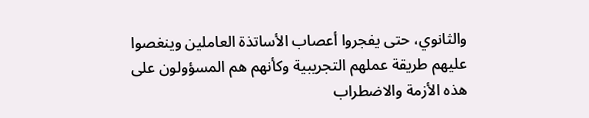والثانوي، حتى يفجروا أعصاب الأساتذة العاملين وينغصوا عليهم طريقة عملهم التجريبية وكأنهم هم المسؤولون على هذه الأزمة والاضطراب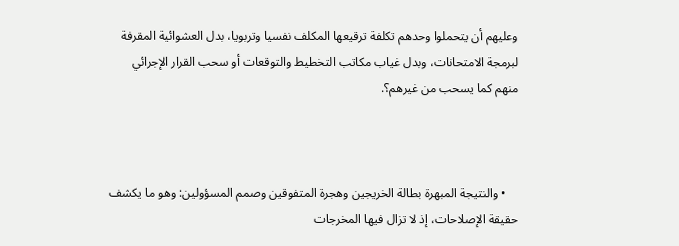وعليهم أن يتحملوا وحدهم تكلفة ترقيعها المكلف نفسيا وتربويا، بدل العشوائية المقرفة لبرمجة الامتحانات، وبدل غياب مكاتب التخطيط والتوقعات أو سحب القرار الإجرائي منهم كما يسحب من غيرهم؟.



    • والنتيجة المبهرة بطالة الخريجين وهجرة المتفوقين وصمم المسؤولين: وهو ما يكشف حقيقة الإصلاحات، إذ لا تزال فيها المخرجات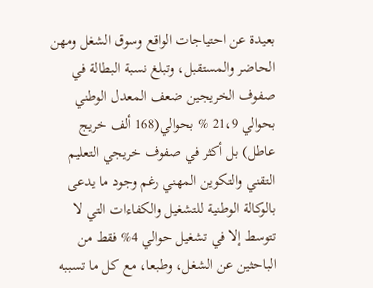بعيدة عن احتياجات الواقع وسوق الشغل ومهن الحاضر والمستقبل، وتبلغ نسبة البطالة في صفوف الخريجين ضعف المعدل الوطني بحوالي 21،9 % بحوالي(168 ألف خريج عاطل) بل أكثر في صفوف خريجي التعليم التقني والتكوين المهني رغم وجود ما يدعى بالوكالة الوطنية للتشغيل والكفاءات التي لا تتوسط إلا في تشغيل حوالي 4% فقط من الباحثين عن الشغل، وطبعا، مع كل ما تسببه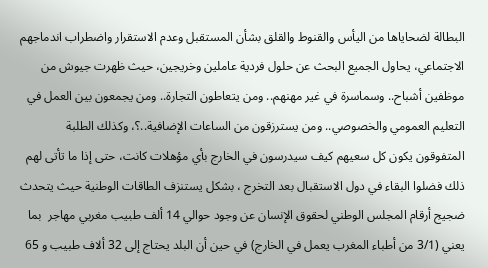البطالة لضحاياها من اليأس والقنوط والقلق بشأن المستقبل وعدم الاستقرار واضطراب اندماجهم الاجتماعي، يحاول الجميع البحث عن حلول فردية عاملين وخريجين، حيث ظهرت جيوش من موظفين أشباح.. وسماسرة في غير مهنهم.. ومن يتعاطون التجارة.. ومن يجمعون بين العمل في التعليم العمومي والخصوصي.. ومن يسترزقون من الساعات الإضافية..؟، وكذلك الطلبة المتفوقون يكون كل سعيهم كيف سيدرسون في الخارج بأي مؤهلات كانت، حتى إذا ما تأتى لهم ذلك فضلوا البقاء في دول الاستقبال بعد التخرج ، بشكل يستنزف الطاقات الوطنية حيث يتحدث ضجيج أرقام المجلس الوطني لحقوق الإنسان عن وجود حوالي 14 ألف طبيب مغربي مهاجر  بما يعني (3/1 من أطباء المغرب يعمل في الخارج) في حين أن البلد يحتاج إلى 32 ألاف طبيب و 65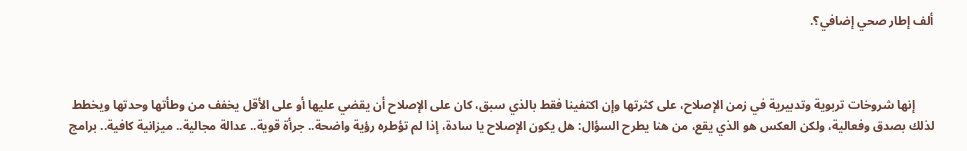ألف إطار صحي إضافي؟.



      إنها شروخات تربوية وتدبيرية في زمن الإصلاح، على كثرتها وإن اكتفينا فقط بالذي سبق، كان على الإصلاح أن يقضي عليها أو على الأقل يخفف من وطأتها وحدتها ويخطط لذلك بصدق وفعالية، ولكن العكس هو الذي يقع، من هنا يطرح السؤال: هل يكون الإصلاح يا سادة، إذا لم تؤطره رؤية واضحة.. جرأة قوية.. عدالة مجالية.. ميزانية كافية.. برامج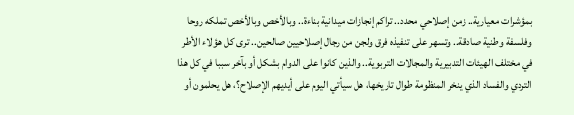بمؤشرات معيارية.. زمن إصلاحي محدد.. تراكم إنجازات ميدانية بناءة.. وبالأخص وبالأخص تملكه روحا وفلسفة وطنية صادقة.. وتسهر على تنفيذه فرق ولجن من رجال إصلاحيين صالحين.. ترى كل هؤلاء الأطر في مختلف الهيئات التدبيرية والمجالات التربوية.. والذين كانوا على الدوام بشكل أو بآخر سببا في كل هذا التردي والفساد الذي ينخر المنظومة طوال تاريخها، هل سيأتي اليوم على أيديهم الإصلاح؟، هل يحلمون أو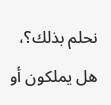نحلم بذلك؟، هل يملكون أو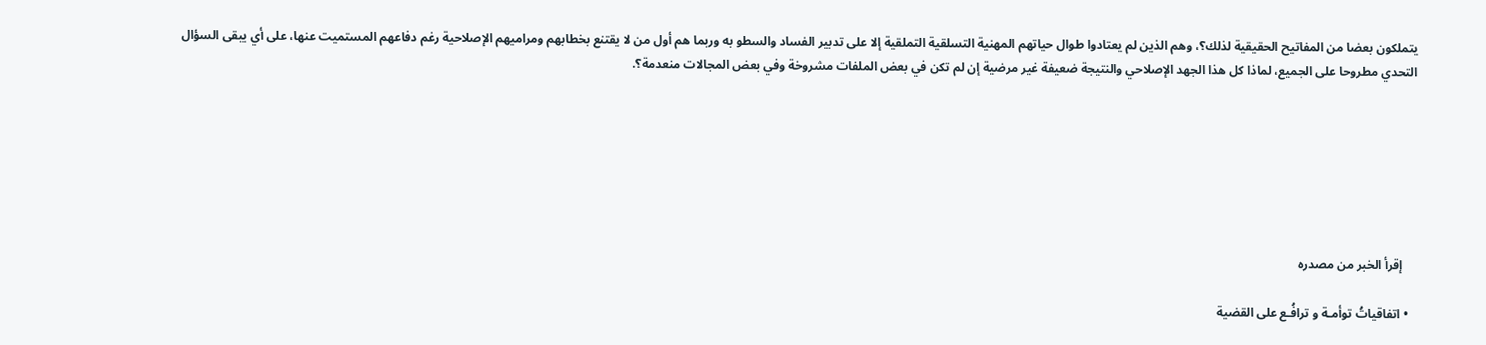يتملكون بعضا من المفاتيح الحقيقية لذلك؟، وهم الذين لم يعتادوا طوال حياتهم المهنية التسلقية التملقية إلا على تدبير الفساد والسطو به وربما هم أول من لا يقتنع بخطابهم ومراميهم الإصلاحية رغم دفاعهم المستميت عنها، على أي يبقى السؤال التحدي مطروحا على الجميع، لماذا كل هذا الجهد الإصلاحي والنتيجة ضعيفة غير مرضية إن لم تكن في بعض الملفات مشروخة وفي بعض المجالات منعدمة؟.







    إقرأ الخبر من مصدره

  • اتفاقياتُ توأمـة و ترافُـع على القضية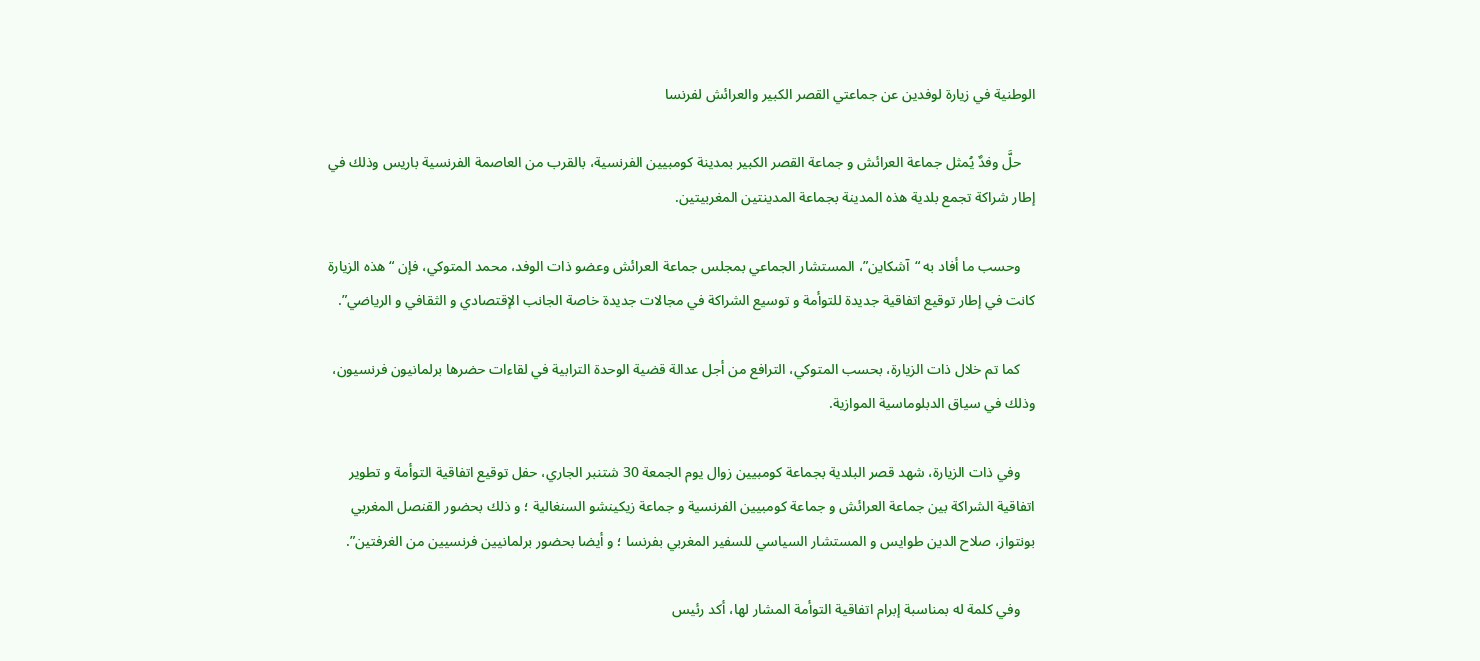الوطنية في زيارة لوفدين عن جماعتي القصر الكبير والعرائش لفرنسا

    حلَّ وفدٌ يُمثل جماعة العرائش و جماعة القصر الكبير بمدينة كومبيين الفرنسية، بالقرب من العاصمة الفرنسية باريس وذلك في إطار شراكة تجمع بلدية هذه المدينة بجماعة المدينتين المغربيتين.

    وحسب ما أفاد به “آشكاين”، المستشار الجماعي بمجلس جماعة العرائش وعضو ذات الوفد، محمد المتوكي، فإن “هذه الزيارة كانت في إطار توقيع اتفاقية جديدة للتوأمة و توسيع الشراكة في مجالات جديدة خاصة الجانب الإقتصادي و الثقافي و الرياضي”.

    كما تم خلال ذات الزيارة، بحسب المتوكي، الترافع من أجل عدالة قضية الوحدة الترابية في لقاءات حضرها برلمانيون فرنسيون، وذلك في سياق الدبلوماسية الموازية.

    وفي ذات الزيارة، شهد قصر البلدية بجماعة كومبيين زوال يوم الجمعة 30 شتنبر الجاري، حفل توقيع اتفاقية التوأمة و تطوير اتفاقية الشراكة بين جماعة العرائش و جماعة كومبيين الفرنسية و جماعة زيكينشو السنغالية ؛ و ذلك بحضور القنصل المغربي بونتواز، صلاح الدين طوايس و المستشار السياسي للسفير المغربي بفرنسا ؛ و أيضا بحضور برلمانيين فرنسيين من الغرفتين”.

    وفي كلمة له بمناسبة إبرام اتفاقية التوأمة المشار لها، أكد رئيس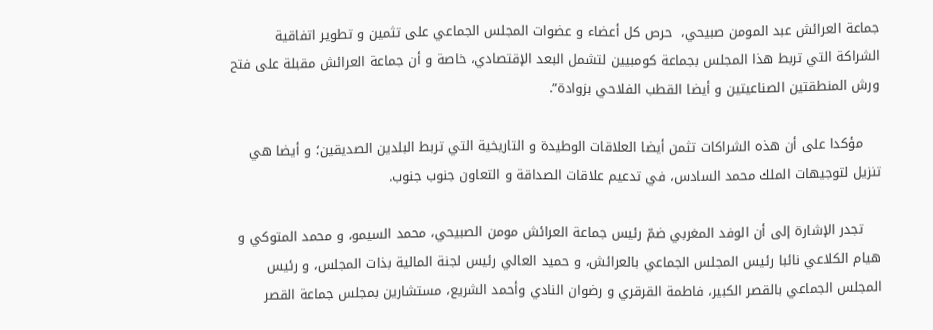جماعة العرائش عبد المومن صبيحي،  حرص كل أعضاء و عضوات المجلس الجماعي على تثمين و تطوير اتفاقية الشراكة التي تربط هذا المجلس بجماعة كومبيين لتشمل البعد الإقتصادي، خاصة و أن جماعة العرائش مقبلة على فتح ورش المنطقتين الصناعيتين و أيضا القطب الفلاحي بزوادة”.

    مؤكدا على أن هذه الشراكات تثمن أيضا العلاقات الوطيدة و التاريخية التي تربط البلدين الصديقين؛ و أيضا هي تنزيل لتوجيهات الملك محمد السادس، في تدعيم علاقات الصداقة و التعاون جنوب جنوب.

    تجدر الإشارة إلى أن الوفد المغربي ضمّ رئيس جماعة العرائش مومن الصبيحي، محمد السيمو، و محمد المتوكي و هيام الكلاعي نائبا رئيس المجلس الجماعي بالعرائش، و حميد العالي رئيس لجنة المالية بذات المجلس، و رئيس المجلس الجماعي بالقصر الكبير، فاطمة القرقري و رضوان النادي وأحمد الشريع، مستشارين بمجلس جماعة القصر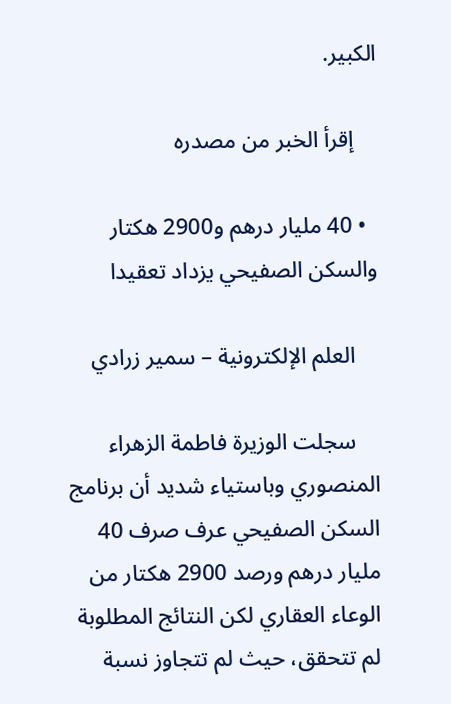الكبير.

    إقرأ الخبر من مصدره

  • 40 مليار درهم و2900 هكتار والسكن الصفيحي يزداد تعقيدا

    العلم الإلكترونية – سمير زرادي

    سجلت الوزيرة فاطمة الزهراء المنصوري وباستياء شديد أن برنامج السكن الصفيحي عرف صرف 40 مليار درهم ورصد 2900 هكتار من الوعاء العقاري لكن النتائج المطلوبة لم تتحقق، حيث لم تتجاوز نسبة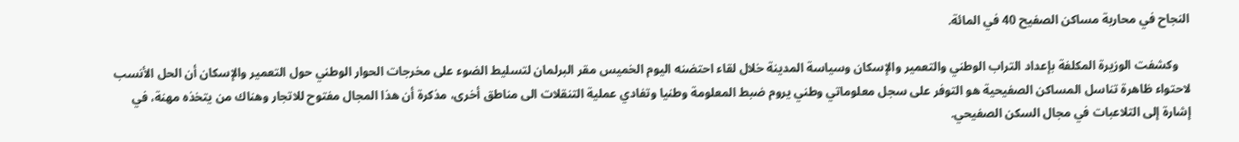النجاح في محاربة مساكن الصفيح 40 في المائة.

    وكشفت الوزيرة المكلفة بإعداد التراب الوطني والتعمير والإسكان وسياسة المدينة خلال لقاء احتضنه اليوم الخميس مقر البرلمان لتسليط الضوء على مخرجات الحوار الوطني حول التعمير والإسكان أن الحل الأنسب لاحتواء ظاهرة تناسل المساكن الصفيحية هو التوفر على سجل معلوماتي وطني يروم ضبط المعلومة وطنيا وتفادي عملية التنقلات الى مناطق أخرى، مذكرة أن هذا المجال مفتوح للاتجار وهناك من يتخذه مهنة، في إشارة إلى التلاعبات في مجال السكن الصفيحي.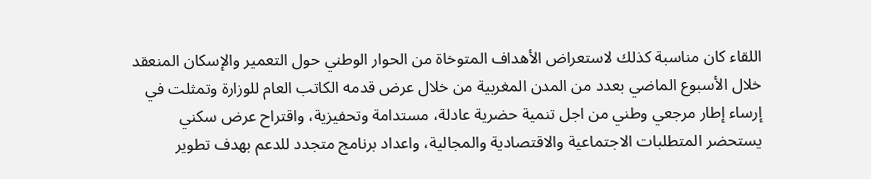اللقاء كان مناسبة كذلك لاستعراض الأهداف المتوخاة من الحوار الوطني حول التعمير والإسكان المنعقد خلال الأسبوع الماضي بعدد من المدن المغربية من خلال عرض قدمه الكاتب العام للوزارة وتمثلت في إرساء إطار مرجعي وطني من اجل تنمية حضرية عادلة، مستدامة وتحفيزية، واقتراح عرض سكني يستحضر المتطلبات الاجتماعية والاقتصادية والمجالية، واعداد برنامج متجدد للدعم بهدف تطوير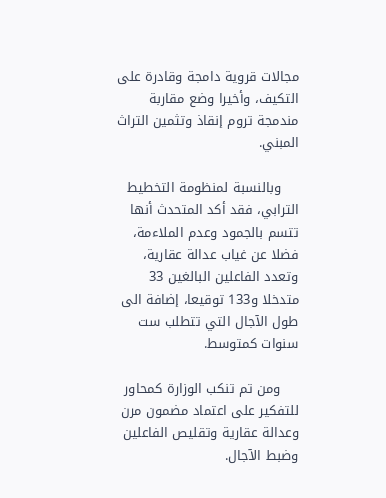مجالات قروية دامجة وقادرة على التكيف، وأخيرا وضع مقاربة مندمجة تروم إنقاذ وتثمين التراث المبني.

    وبالنسبة لمنظومة التخطيط الترابي، فقد أكد المتحدث أنها تتسم بالجمود وعدم الملاءمة، فضلا عن غياب عدالة عقارية، وتعدد الفاعلين البالغين 33 متدخلا و133 توقيعا، إضافة الى طول الآجال التي تتطلب ست سنوات كمتوسط.

    ومن تم تنكب الوزارة كمحاور للتفكير على اعتماد مضمون مرن وعدالة عقارية وتقليص الفاعلين وضبط الآجال.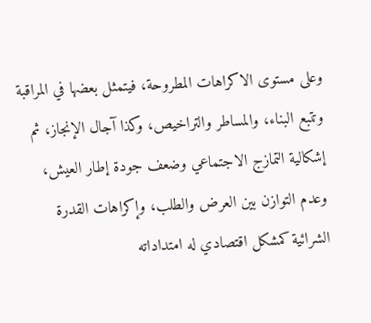وعلى مستوى الاكراهات المطروحة، فيتمثل بعضها في المراقبة وتتبع البناء، والمساطر والتراخيص، وكذا آجال الإنجاز، ثم إشكالية التمازج الاجتماعي وضعف جودة إطار العيش، وعدم التوازن بين العرض والطلب، وإكراهات القدرة الشرائية كمشكل اقتصادي له امتداداته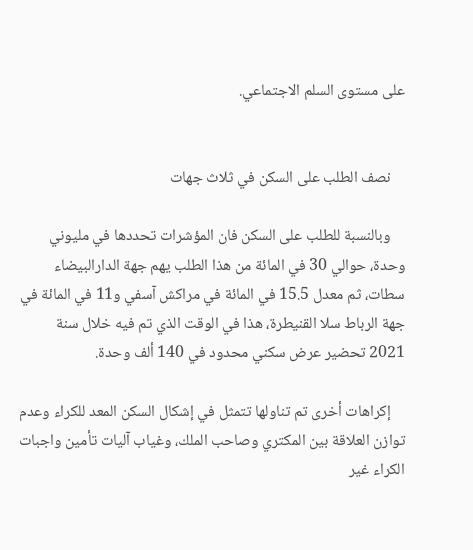على مستوى السلم الاجتماعي.


    نصف الطلب على السكن في ثلاث جهات

    وبالنسبة للطلب على السكن فان المؤشرات تحددها في مليوني وحدة، حوالي 30 في المائة من هذا الطلب يهم جهة الدارالبيضاء سطات، ثم معدل 15.5 في المائة في مراكش آسفي و11 في المائة في جهة الرباط سلا القنيطرة، هذا في الوقت الذي تم فيه خلال سنة 2021 تحضير عرض سكني محدود في 140 ألف وحدة.

    إكراهات أخرى تم تناولها تتمثل في إشكال السكن المعد للكراء وعدم توازن العلاقة بين المكتري وصاحب الملك، وغياب آليات تأمين واجبات الكراء غير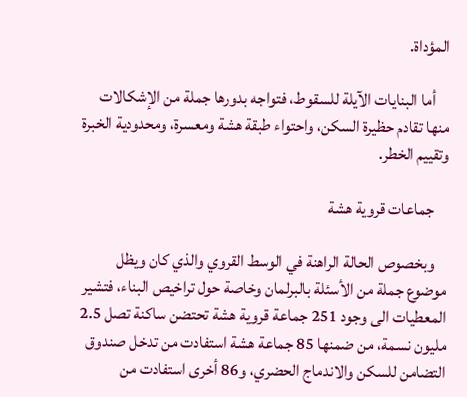المؤداة.

    أما البنايات الآيلة للسقوط، فتواجه بدورها جملة من الإشكالات منها تقادم حظيرة السكن، واحتواء طبقة هشة ومعسرة، ومحدودية الخبرة وتقييم الخطر.

    جماعات قروية هشة

    وبخصوص الحالة الراهنة في الوسط القروي والذي كان ويظل موضوع جملة من الأسئلة بالبرلمان وخاصة حول تراخيص البناء، فتشير المعطيات الى وجود 251 جماعة قروية هشة تحتضن ساكنة تصل 2.5 مليون نسمة، من ضمنها 85 جماعة هشة استفادت من تدخل صندوق التضامن للسكن والاندماج الحضري، و86 أخرى استفادت من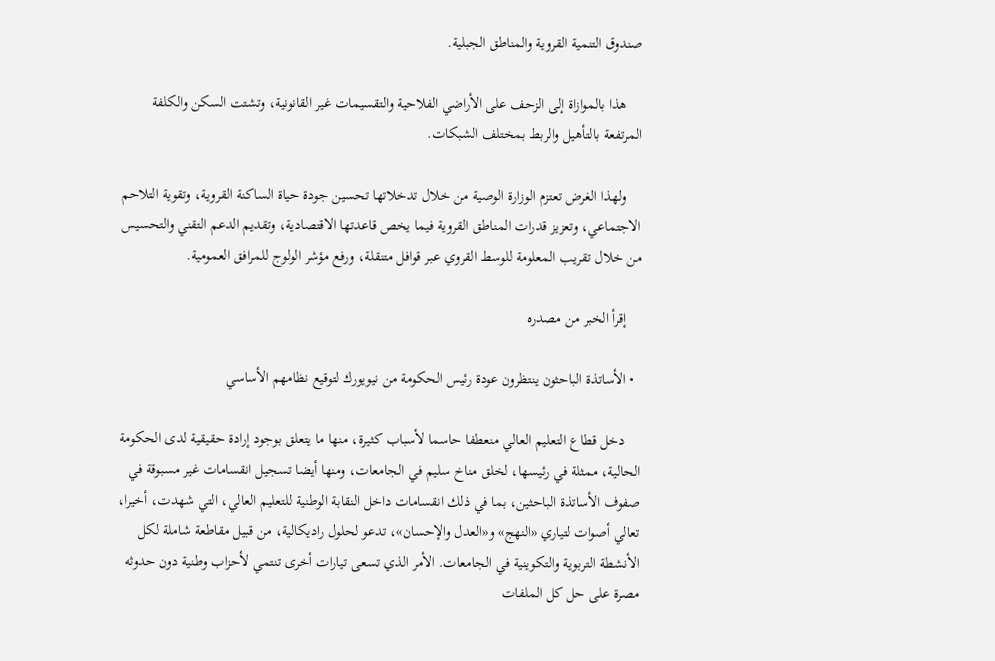صندوق التنمية القروية والمناطق الجبلية.

    هذا بالموازاة إلى الزحف على الأراضي الفلاحية والتقسيمات غير القانونية، وتشتت السكن والكلفة المرتفعة بالتأهيل والربط بمختلف الشبكات.

    ولهذا الغرض تعتزم الوزارة الوصية من خلال تدخلاتها تحسين جودة حياة الساكنة القروية، وتقوية التلاحم الاجتماعي، وتعزيز قدرات المناطق القروية فيما يخص قاعدتها الاقتصادية، وتقديم الدعم التقني والتحسيس من خلال تقريب المعلومة للوسط القروي عبر قوافل متنقلة، ورفع مؤشر الولوج للمرافق العمومية.

    إقرأ الخبر من مصدره

  • الأساتذة الباحثون ينتظرون عودة رئيس الحكومة من نيويورك لتوقيع نظامهم الأساسي

    دخل قطاع التعليم العالي منعطفا حاسما لأسباب كثيرة، منها ما يتعلق بوجود إرادة حقيقية لدى الحكومة الحالية، ممثلة في رئيسها، لخلق مناخ سليم في الجامعات، ومنها أيضا تسجيل انقسامات غير مسبوقة في صفوف الأساتذة الباحثين، بما في ذلك انقسامات داخل النقابة الوطنية للتعليم العالي، التي شهدت، أخيرا، تعالي أصوات لتياري «النهج» و«العدل والإحسان»، تدعو لحلول راديكالية، من قبيل مقاطعة شاملة لكل الأنشطة التربوية والتكوينية في الجامعات. الأمر الذي تسعى تيارات أخرى تنتمي لأحزاب وطنية دون حدوثه مصرة على حل كل الملفات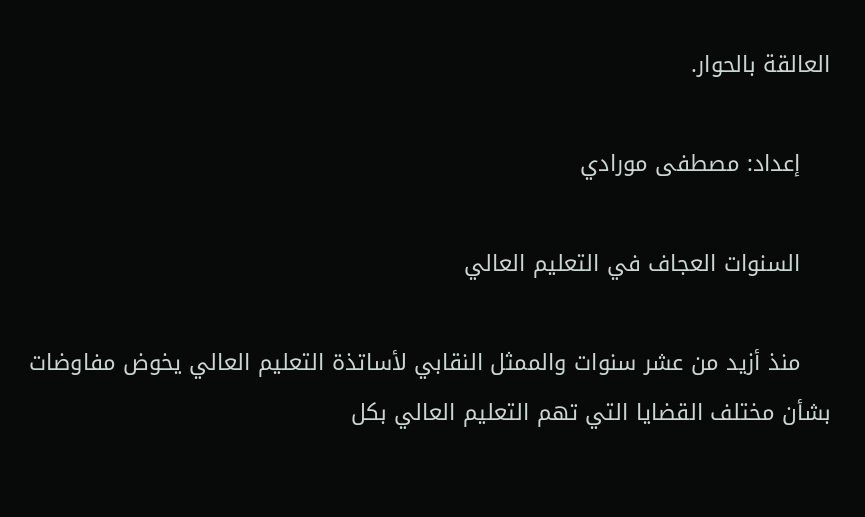العالقة بالحوار.

    إعداد: مصطفى مورادي

    السنوات العجاف في التعليم العالي

    منذ أزيد من عشر سنوات والممثل النقابي لأساتذة التعليم العالي يخوض مفاوضات بشأن مختلف القضايا التي تهم التعليم العالي بكل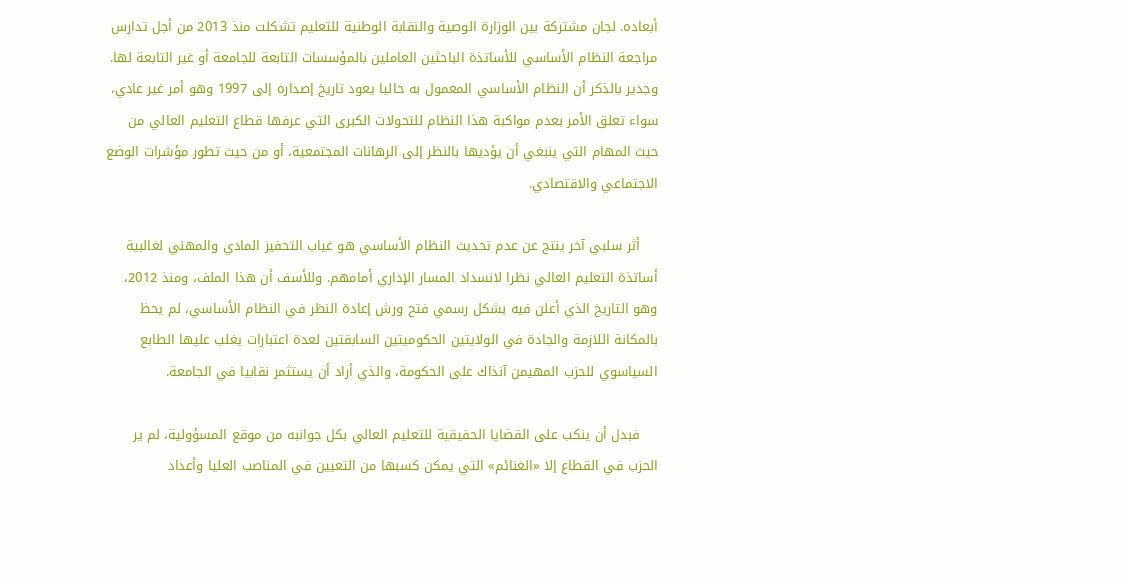أبعاده. لجان مشتركة بين الوزارة الوصية والنقابة الوطنية للتعليم تشكلت منذ 2013 من أجل تدارس مراجعة النظام الأساسي للأساتذة الباحثين العاملين بالمؤسسات التابعة للجامعة أو غير التابعة لها. وجدير بالذكر أن النظام الأساسي المعمول به حاليا يعود تاريخ إصداره إلى 1997 وهو أمر غير عادي، سواء تعلق الأمر بعدم مواكبة هذا النظام للتحولات الكبرى التي عرفها قطاع التعليم العالي من حيث المهام التي ينبغي أن يؤديها بالنظر إلى الرهانات المجتمعية، أو من حيث تطور مؤشرات الوضع الاجتماعي والاقتصادي.

    أثر سلبي آخر ينتج عن عدم تحديث النظام الأساسي هو غياب التحفيز المادي والمهني لغالبية أساتذة التعليم العالي نظرا لانسداد المسار الإداري أمامهم. وللأسف أن هذا الملف، ومنذ 2012، وهو التاريخ الذي أعلن فيه بشكل رسمي فتح ورش إعادة النظر في النظام الأساسي، لم يحظ بالمكانة اللازمة والجادة في الولايتين الحكوميتين السابقتين لعدة اعتبارات يغلب عليها الطابع السياسوي للحزب المهيمن آنذاك على الحكومة، والذي أراد أن يستثمر نقابيا في الجامعة.

    فبدل أن ينكب على القضايا الحقيقية للتعليم العالي بكل جوانبه من موقع المسؤولية، لم ير الحزب في القطاع إلا «الغنائم» التي يمكن كسبها من التعيين في المناصب العليا وأعداد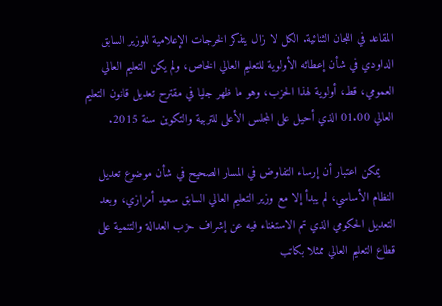المقاعد في اللجان الثنائية. الكل لا زال يتذكر الخرجات الإعلامية للوزير السابق الداودي في شأن إعطائه الأولوية للتعليم العالي الخاص، ولم يكن التعليم العالي العمومي، قط، أولوية لهذا الحزب، وهو ما ظهر جليا في مقترح تعديل قانون التعليم العالي 01.00 الذي أحيل على المجلس الأعلى للتربية والتكوين سنة 2015.

    يمكن اعتبار أن إرساء التفاوض في المسار الصحيح في شأن موضوع تعديل النظام الأساسي، لم يبدأ إلا مع وزير التعليم العالي السابق سعيد أمزازي، وبعد التعديل الحكومي الذي تم الاستغناء فيه عن إشراف حزب العدالة والتنمية على قطاع التعليم العالي ممثلا بكاتب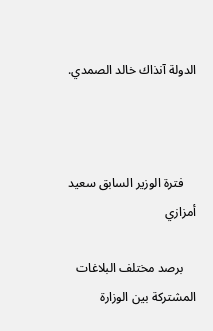الدولة آنذاك خالد الصمدي.



    فترة الوزير السابق سعيد أمزازي

    برصد مختلف البلاغات المشتركة بين الوزارة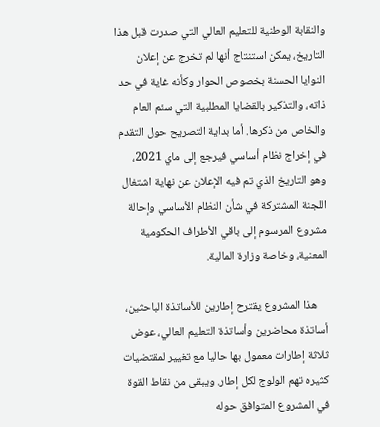والنقابة الوطنية للتعليم العالي التي صدرت قبل هذا التاريخ، يمكن استنتاج أنها لم تخرج عن إعلان النوايا الحسنة بخصوص الحوار وكأنه غاية في حد ذاته، والتذكير بالقضايا المطلبية التي سئم العام والخاص من ذكرها. أما بداية التصريح حول التقدم في إخراج نظام أساسي فيرجع إلى ماي 2021، وهو التاريخ الذي تم فيه الإعلان عن نهاية اشتغال اللجنة المشتركة في شأن النظام الأساسي وإحالة مشروع المرسوم إلى باقي الأطراف الحكومية المعنية، وخاصة وزارة المالية.

    هذا المشروع يقترح إطارين للأساتذة الباحثين، أساتذة محاضرين وأساتذة التعليم العالي، عوض ثلاثة إطارات معمول بها حاليا مع تغيير لمقتضيات كثيره تهم الولوج لكل إطار. ويبقى من نقاط القوة في المشروع المتوافق حوله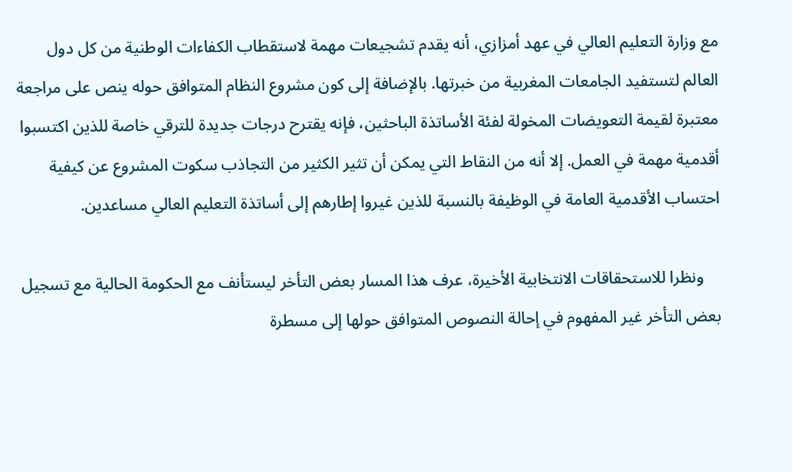مع وزارة التعليم العالي في عهد أمزازي، أنه يقدم تشجيعات مهمة لاستقطاب الكفاءات الوطنية من كل دول العالم لتستفيد الجامعات المغربية من خبرتها. بالإضافة إلى كون مشروع النظام المتوافق حوله ينص على مراجعة معتبرة لقيمة التعويضات المخولة لفئة الأساتذة الباحثين، فإنه يقترح درجات جديدة للترقي خاصة للذين اكتسبوا أقدمية مهمة في العمل. إلا أنه من النقاط التي يمكن أن تثير الكثير من التجاذب سكوت المشروع عن كيفية احتساب الأقدمية العامة في الوظيفة بالنسبة للذين غيروا إطارهم إلى أساتذة التعليم العالي مساعدين.

    ونظرا للاستحقاقات الانتخابية الأخيرة، عرف هذا المسار بعض التأخر ليستأنف مع الحكومة الحالية مع تسجيل بعض التأخر غير المفهوم في إحالة النصوص المتوافق حولها إلى مسطرة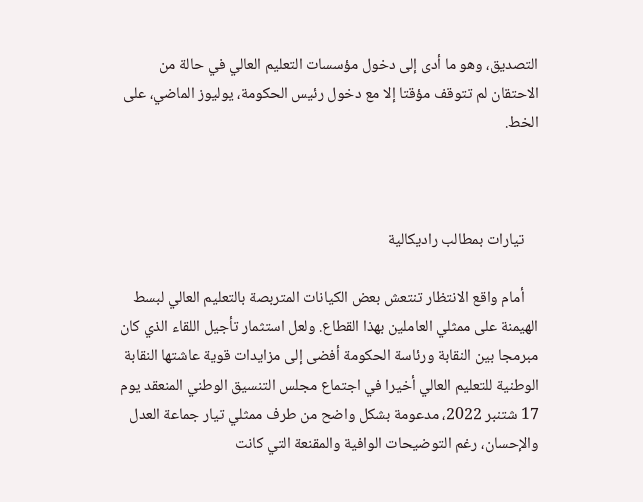التصديق، وهو ما أدى إلى دخول مؤسسات التعليم العالي في حالة من الاحتقان لم تتوقف مؤقتا إلا مع دخول رئيس الحكومة، يوليوز الماضي، على الخط.



    تيارات بمطالب راديكالية

    أمام واقع الانتظار تنتعش بعض الكيانات المتربصة بالتعليم العالي لبسط الهيمنة على ممثلي العاملين بهذا القطاع. ولعل استثمار تأجيل اللقاء الذي كان مبرمجا بين النقابة ورئاسة الحكومة أفضى إلى مزايدات قوية عاشتها النقابة الوطنية للتعليم العالي أخيرا في اجتماع مجلس التنسيق الوطني المنعقد يوم 17 شتنبر 2022، مدعومة بشكل واضح من طرف ممثلي تيار جماعة العدل والإحسان، رغم التوضيحات الوافية والمقنعة التي كانت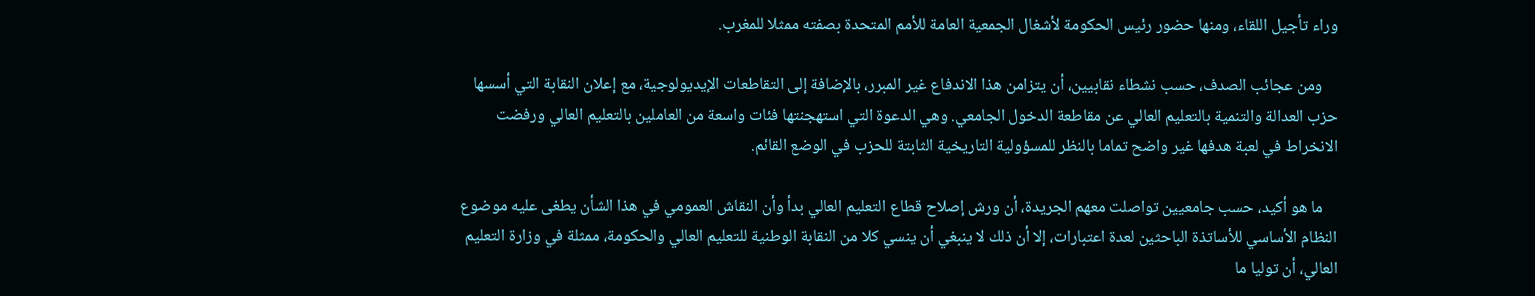وراء تأجيل اللقاء، ومنها حضور رئيس الحكومة لأشغال الجمعية العامة للأمم المتحدة بصفته ممثلا للمغرب.

    ومن عجائب الصدف، حسب نشطاء نقابيين، أن يتزامن هذا الاندفاع غير المبرر، بالإضافة إلى التقاطعات الإيديولوجية، مع إعلان النقابة التي أسسها حزب العدالة والتنمية بالتعليم العالي عن مقاطعة الدخول الجامعي. وهي الدعوة التي استهجنتها فئات واسعة من العاملين بالتعليم العالي ورفضت الانخراط في لعبة هدفها غير واضح تماما بالنظر للمسؤولية التاريخية الثابتة للحزب في الوضع القائم.

    ما هو أكيد، حسب جامعيين تواصلت معهم الجريدة، أن ورش إصلاح قطاع التعليم العالي بدأ وأن النقاش العمومي في هذا الشأن يطغى عليه موضوع النظام الأساسي للأساتذة الباحثين لعدة اعتبارات، إلا أن ذلك لا ينبغي أن ينسي كلا من النقابة الوطنية للتعليم العالي والحكومة، ممثلة في وزارة التعليم العالي، أن توليا ما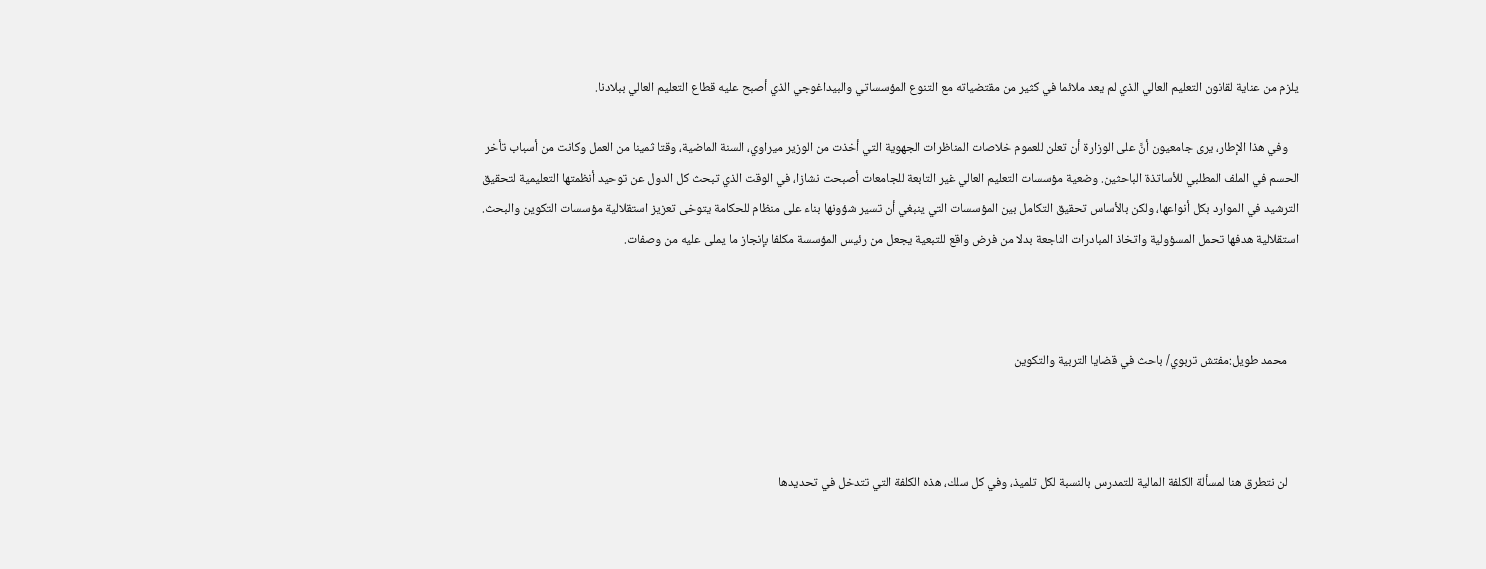يلزم من عناية لقانون التعليم العالي الذي لم يعد ملائما في كثير من مقتضياته مع التنوع المؤسساتي والبيداغوجي الذي أصبح عليه قطاع التعليم العالي ببلادنا.

    وفي هذا الإطار، يرى جامعيون أنَّ على الوزارة أن تعلن للعموم خلاصات المناظرات الجهوية التي أخذت من الوزير ميراوي، السنة الماضية، وقتا ثمينا من العمل وكانت من أسباب تأخر الحسم في الملف المطلبي للأساتذة الباحثين. وضعية مؤسسات التعليم العالي غير التابعة للجامعات أصبحت نشازا، في الوقت الذي تبحث كل الدول عن توحيد أنظمتها التعليمية لتحقيق الترشيد في الموارد بكل أنواعها، ولكن بالأساس تحقيق التكامل بين المؤسسات التي ينبغي أن تسير شؤونها بناء على منظام للحكامة يتوخى تعزيز استقلالية مؤسسات التكوين والبحث. استقلالية هدفها تحمل المسؤولية واتخاذ المبادرات الناجعة بدلا من فرض واقع للتبعية يجعل من رئيس المؤسسة مكلفا بإنجاز ما يملى عليه من وصفات.



    محمد طويل:مفتش تربوي/ باحث في قضايا التربية والتكوين



    لن نتطرق هنا لمسألة الكلفة المالية للتمدرس بالنسبة لكل تلميذ، وفي كل سلك، هذه الكلفة التي تتدخل في تحديدها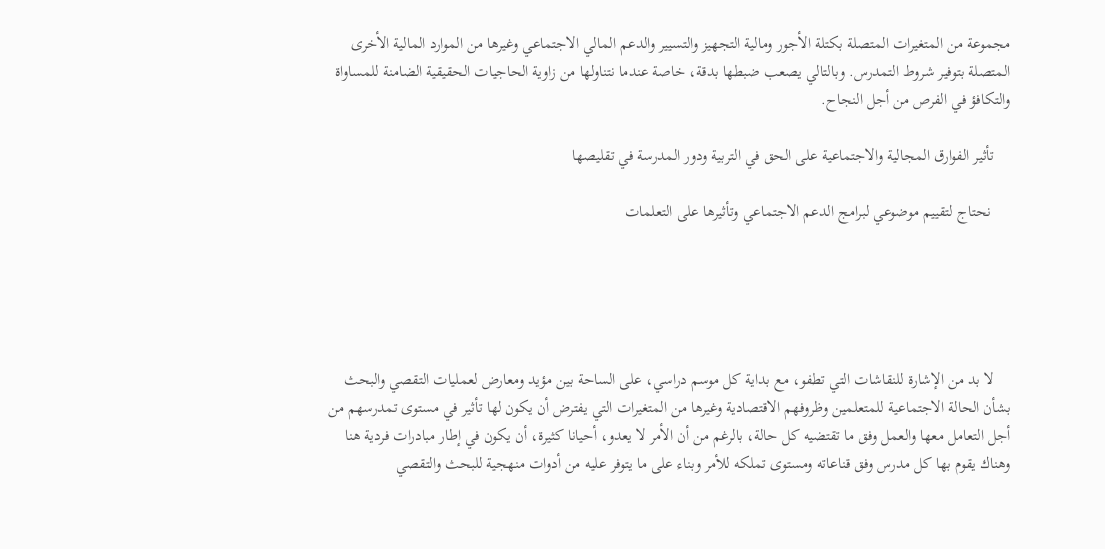مجموعة من المتغيرات المتصلة بكتلة الأجور ومالية التجهيز والتسيير والدعم المالي الاجتماعي وغيرها من الموارد المالية الأخرى المتصلة بتوفير شروط التمدرس. وبالتالي يصعب ضبطها بدقة، خاصة عندما نتناولها من زاوية الحاجيات الحقيقية الضامنة للمساواة والتكافؤ في الفرص من أجل النجاح.

    تأثير الفوارق المجالية والاجتماعية على الحق في التربية ودور المدرسة في تقليصها

     نحتاج لتقييم موضوعي لبرامج الدعم الاجتماعي وتأثيرها على التعلمات





    لا بد من الإشارة للنقاشات التي تطفو، مع بداية كل موسم دراسي، على الساحة بين مؤيد ومعارض لعمليات التقصي والبحث بشأن الحالة الاجتماعية للمتعلمين وظروفهم الاقتصادية وغيرها من المتغيرات التي يفترض أن يكون لها تأثير في مستوى تمدرسهم من أجل التعامل معها والعمل وفق ما تقتضيه كل حالة، بالرغم من أن الأمر لا يعدو، أحيانا كثيرة، أن يكون في إطار مبادرات فردية هنا وهناك يقوم بها كل مدرس وفق قناعاته ومستوى تملكه للأمر وبناء على ما يتوفر عليه من أدوات منهجية للبحث والتقصي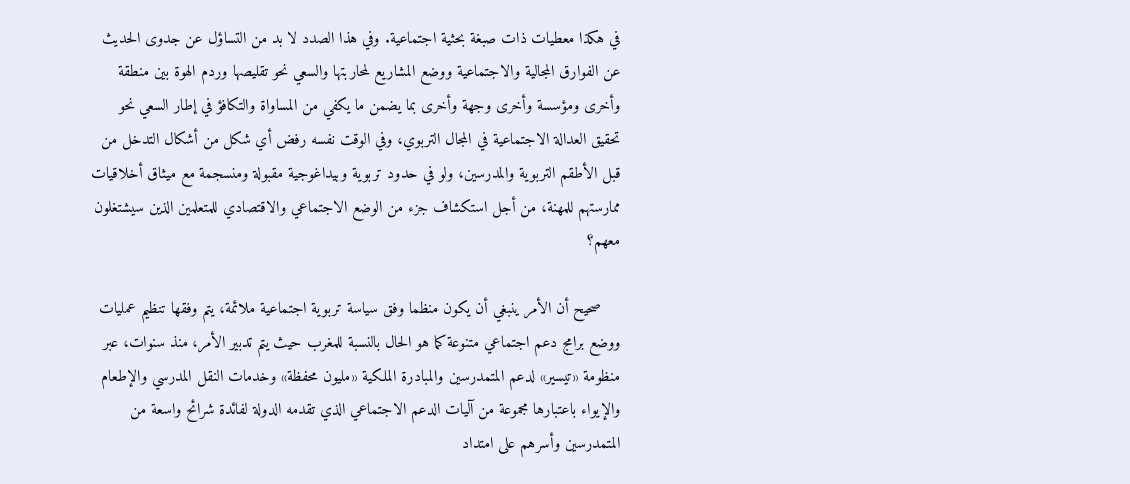في هكذا معطيات ذات صبغة بحثية اجتماعية. وفي هذا الصدد لا بد من التساؤل عن جدوى الحديث عن الفوارق المجالية والاجتماعية ووضع المشاريع لمحاربتها والسعي نحو تقليصها وردم الهوة بين منطقة وأخرى ومؤسسة وأخرى وجهة وأخرى بما يضمن ما يكفي من المساواة والتكافؤ في إطار السعي نحو تحقيق العدالة الاجتماعية في المجال التربوي، وفي الوقت نفسه رفض أي شكل من أشكال التدخل من قبل الأطقم التربوية والمدرسين، ولو في حدود تربوية وبيداغوجية مقبولة ومنسجمة مع ميثاق أخلاقيات ممارستهم للمهنة، من أجل استكشاف جزء من الوضع الاجتماعي والاقتصادي للمتعلمين الذين سيشتغلون معهم؟

    صحيح أن الأمر ينبغي أن يكون منظما وفق سياسة تربوية اجتماعية ملائمة، يتم وفقها تنظيم عمليات ووضع برامج دعم اجتماعي متنوعة كما هو الحال بالنسبة للمغرب حيث يتم تدبير الأمر، منذ سنوات، عبر منظومة «تيسير» لدعم المتمدرسين والمبادرة الملكية «مليون محفظة» وخدمات النقل المدرسي والإطعام والإيواء باعتبارها مجموعة من آليات الدعم الاجتماعي الذي تقدمه الدولة لفائدة شرائح واسعة من المتمدرسين وأسرهم على امتداد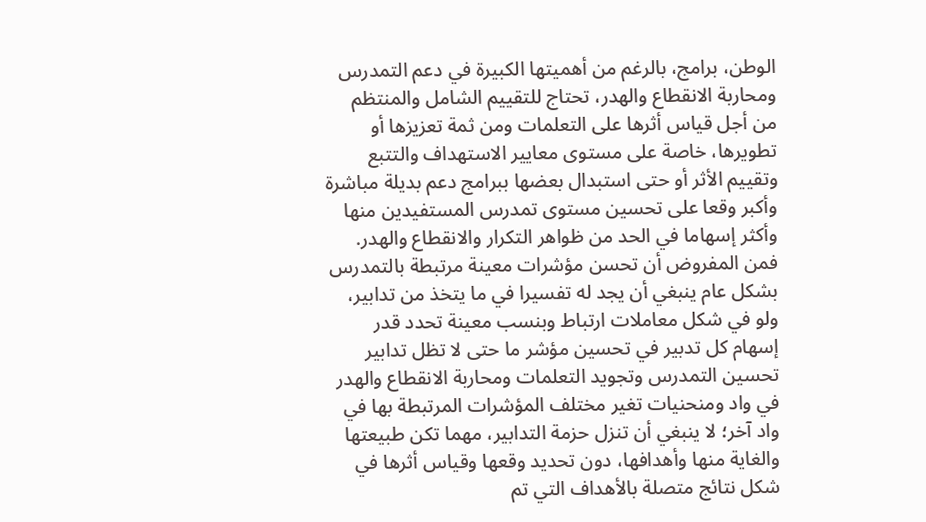الوطن، برامج، بالرغم من أهميتها الكبيرة في دعم التمدرس ومحاربة الانقطاع والهدر، تحتاج للتقييم الشامل والمنتظم من أجل قياس أثرها على التعلمات ومن ثمة تعزيزها أو تطويرها، خاصة على مستوى معايير الاستهداف والتتبع وتقييم الأثر أو حتى استبدال بعضها ببرامج دعم بديلة مباشرة وأكبر وقعا على تحسين مستوى تمدرس المستفيدين منها وأكثر إسهاما في الحد من ظواهر التكرار والانقطاع والهدر. فمن المفروض أن تحسن مؤشرات معينة مرتبطة بالتمدرس بشكل عام ينبغي أن يجد له تفسيرا في ما يتخذ من تدابير، ولو في شكل معاملات ارتباط وبنسب معينة تحدد قدر إسهام كل تدبير في تحسين مؤشر ما حتى لا تظل تدابير تحسين التمدرس وتجويد التعلمات ومحاربة الانقطاع والهدر في واد ومنحنيات تغير مختلف المؤشرات المرتبطة بها في واد آخر؛ لا ينبغي أن تنزل حزمة التدابير، مهما تكن طبيعتها والغاية منها وأهدافها، دون تحديد وقعها وقياس أثرها في شكل نتائج متصلة بالأهداف التي تم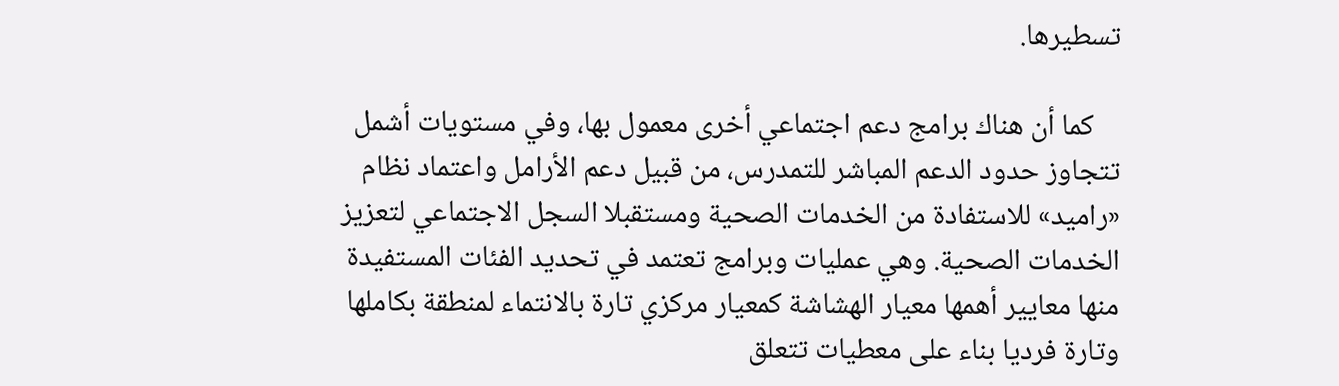تسطيرها.

    كما أن هناك برامج دعم اجتماعي أخرى معمول بها، وفي مستويات أشمل تتجاوز حدود الدعم المباشر للتمدرس، من قبيل دعم الأرامل واعتماد نظام «راميد» للاستفادة من الخدمات الصحية ومستقبلا السجل الاجتماعي لتعزيز الخدمات الصحية. وهي عمليات وبرامج تعتمد في تحديد الفئات المستفيدة منها معايير أهمها معيار الهشاشة كمعيار مركزي تارة بالانتماء لمنطقة بكاملها وتارة فرديا بناء على معطيات تتعلق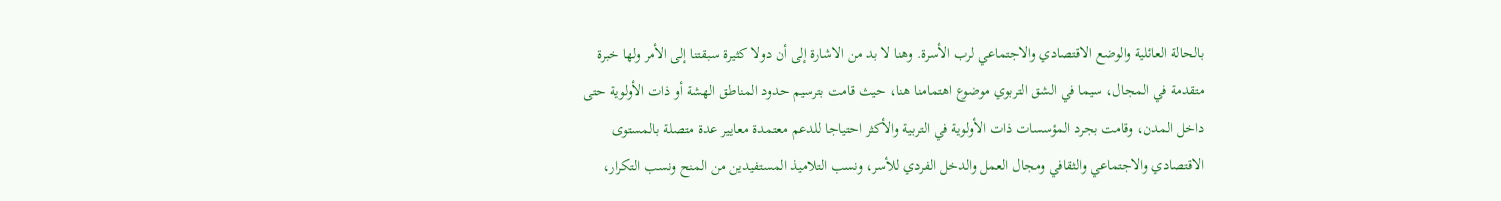بالحالة العائلية والوضع الاقتصادي والاجتماعي لرب الأسرة. وهنا لا بد من الاشارة إلى أن دولا كثيرة سبقتنا إلى الأمر ولها خبرة متقدمة في المجال، سيما في الشق التربوي موضوع اهتمامنا هنا، حيث قامت بترسيم حدود المناطق الهشة أو ذات الأولوية حتى داخل المدن، وقامت بجرد المؤسسات ذات الأولوية في التربية والأكثر احتياجا للدعم معتمدة معايير عدة متصلة بالمستوى الاقتصادي والاجتماعي والثقافي ومجال العمل والدخل الفردي للأسر، ونسب التلاميذ المستفيدين من المنح ونسب التكرار،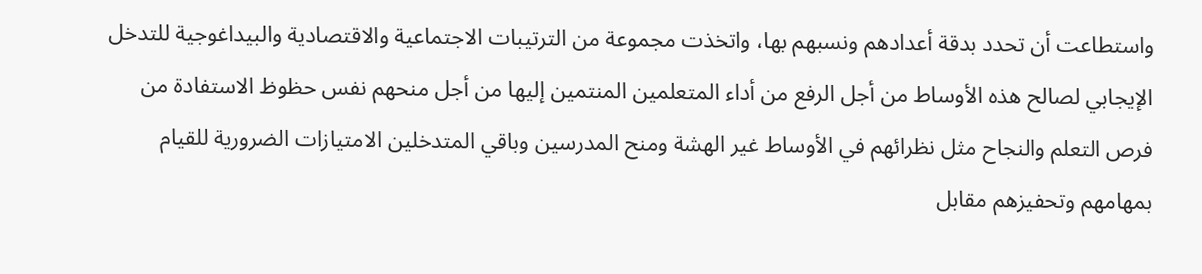واستطاعت أن تحدد بدقة أعدادهم ونسبهم بها، واتخذت مجموعة من الترتيبات الاجتماعية والاقتصادية والبيداغوجية للتدخل الإيجابي لصالح هذه الأوساط من أجل الرفع من أداء المتعلمين المنتمين إليها من أجل منحهم نفس حظوظ الاستفادة من فرص التعلم والنجاح مثل نظرائهم في الأوساط غير الهشة ومنح المدرسين وباقي المتدخلين الامتيازات الضرورية للقيام بمهامهم وتحفيزهم مقابل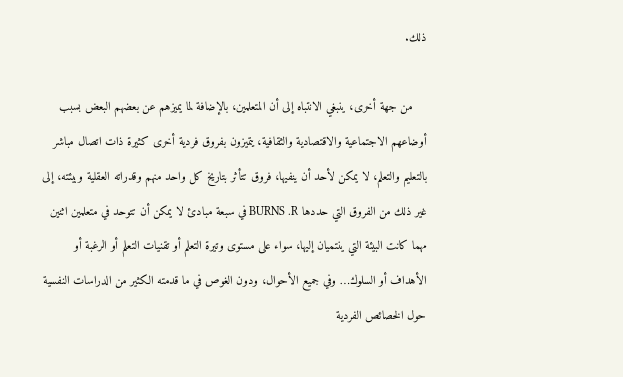ذلك.

    من جهة أخرى، ينبغي الانتباه إلى أن المتعلمين، بالإضافة لما يميزهم عن بعضهم البعض بسبب أوضاعهم الاجتماعية والاقتصادية والثقافية، يتميزون بفروق فردية أخرى كثيرة ذات اتصال مباشر بالتعليم والتعلم، لا يمكن لأحد أن ينفيها، فروق تتأثر بتاريخ كل واحد منهم وقدراته العقلية وبيئته، إلى غير ذلك من الفروق التي حددها BURNS .R في سبعة مبادئ لا يمكن أن تتوحد في متعلمين اثنين مهما كانت البيئة التي ينتميان إليها، سواء على مستوى وتيرة التعلم أو تقنيات التعلم أو الرغبة أو الأهداف أو السلوك… وفي جميع الأحوال، ودون الغوص في ما قدمته الكثير من الدراسات النفسية حول الخصائص الفردية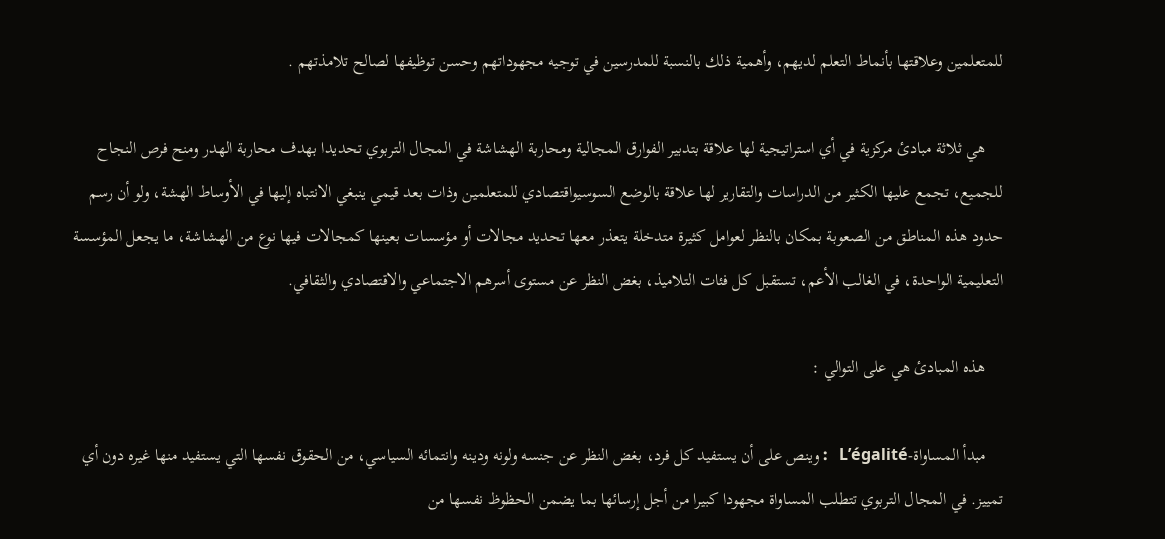للمتعلمين وعلاقتها بأنماط التعلم لديهم، وأهمية ذلك بالنسبة للمدرسين في توجيه مجهوداتهم وحسن توظيفها لصالح تلامذتهم .

    هي ثلاثة مبادئ مركزية في أي استراتيجية لها علاقة بتدبير الفوارق المجالية ومحاربة الهشاشة في المجال التربوي تحديدا بهدف محاربة الهدر ومنح فرص النجاح للجميع، تجمع عليها الكثير من الدراسات والتقارير لها علاقة بالوضع السوسيواقتصادي للمتعلمين وذات بعد قيمي ينبغي الانتباه إليها في الأوساط الهشة، ولو أن رسم حدود هذه المناطق من الصعوبة بمكان بالنظر لعوامل كثيرة متدخلة يتعذر معها تحديد مجالات أو مؤسسات بعينها كمجالات فيها نوع من الهشاشة، ما يجعل المؤسسة التعليمية الواحدة، في الغالب الأعم، تستقبل كل فئات التلاميذ، بغض النظر عن مستوى أسرهم الاجتماعي والاقتصادي والثقافي.

    هذه المبادئ هي على التوالي :

    مبدأ المساواة-L’égalité   : وينص على أن يستفيد كل فرد، بغض النظر عن جنسه ولونه ودينه وانتمائه السياسي، من الحقوق نفسها التي يستفيد منها غيره دون أي تمييز. في المجال التربوي تتطلب المساواة مجهودا كبيرا من أجل إرسائها بما يضمن الحظوظ نفسها من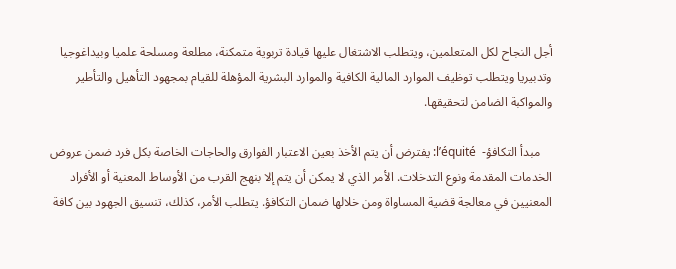أجل النجاح لكل المتعلمين، ويتطلب الاشتغال عليها قيادة تربوية متمكنة، مطلعة ومسلحة علميا وبيداغوجيا وتدبيريا ويتطلب توظيف الموارد المالية الكافية والموارد البشرية المؤهلة للقيام بمجهود التأهيل والتأطير والمواكبة الضامن لتحقيقها.

    مبدأ التكافؤ-  l’équité: يفترض أن يتم الأخذ بعين الاعتبار الفوارق والحاجات الخاصة بكل فرد ضمن عروض الخدمات المقدمة ونوع التدخلات. الأمر الذي لا يمكن أن يتم إلا بنهج القرب من الأوساط المعنية أو الأفراد المعنيين في معالجة قضية المساواة ومن خلالها ضمان التكافؤ. يتطلب الأمر، كذلك، تنسيق الجهود بين كافة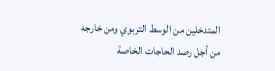المتدخلين من الوسط التربوي ومن خارجه من أجل رصد الحاجات الخاصة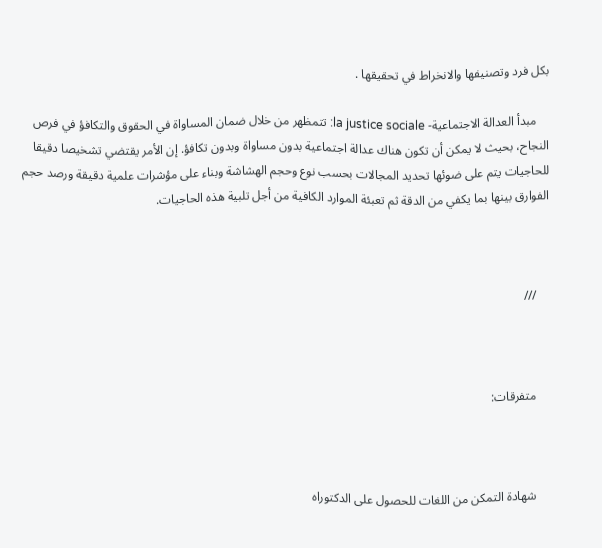بكل فرد وتصنيفها والانخراط في تحقيقها .

    مبدأ العدالة الاجتماعية- la justice sociale: تتمظهر من خلال ضمان المساواة في الحقوق والتكافؤ في فرص النجاح، بحيث لا يمكن أن تكون هناك عدالة اجتماعية بدون مساواة وبدون تكافؤ. إن الأمر يقتضي تشخيصا دقيقا للحاجيات يتم على ضوئها تحديد المجالات بحسب نوع وحجم الهشاشة وبناء على مؤشرات علمية دقيقة ورصد حجم الفوارق بينها بما يكفي من الدقة ثم تعبئة الموارد الكافية من أجل تلبية هذه الحاجيات.



    ///



    متفرقات:



    شهادة التمكن من اللغات للحصول على الدكتوراه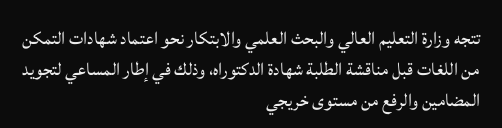تتجه وزارة التعليم العالي والبحث العلمي والابتكار نحو اعتماد شهادات التمكن من اللغات قبل مناقشة الطلبة شهادة الدكتوراه، وذلك في إطار المساعي لتجويد المضامين والرفع من مستوى خريجي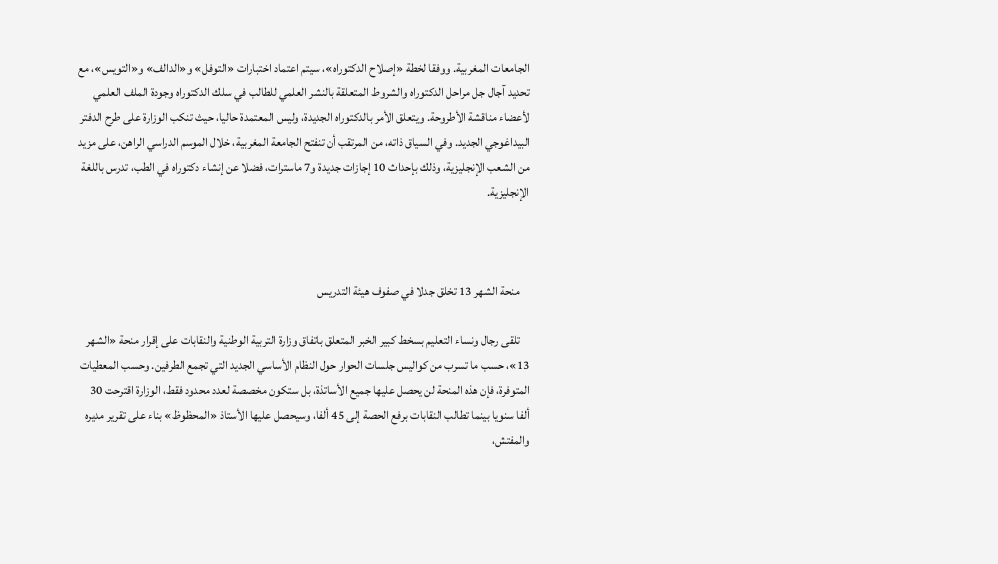الجامعات المغربية. ووفقا لخطة «إصلاح الدكتوراه»، سيتم اعتماد اختبارات «التوفل» و«الدالف» و«التويس»، مع تحديد آجال جل مراحل الدكتوراه والشروط المتعلقة بالنشر العلمي للطالب في سلك الدكتوراه وجودة الملف العلمي لأعضاء مناقشة الأطروحة. ويتعلق الأمر بالدكتوراه الجديدة، وليس المعتمدة حاليا، حيث تنكب الوزارة على طرح الدفتر البيداغوجي الجديد. وفي السياق ذاته، من المرتقب أن تنفتح الجامعة المغربية، خلال الموسم الدراسي الراهن، على مزيد من الشعب الإنجليزية، وذلك بإحداث 10 إجازات جديدة و7 ماسترات، فضلا عن إنشاء دكتوراه في الطب، تدرس باللغة الإنجليزية.



    منحة الشهر 13 تخلق جدلا في صفوف هيئة التدريس

    تلقى رجال ونساء التعليم بسخط كبير الخبر المتعلق باتفاق وزارة التربية الوطنية والنقابات على إقرار منحة «الشهر 13»، حسب ما تسرب من كواليس جلسات الحوار حول النظام الأساسي الجديد التي تجمع الطرفين. وحسب المعطيات المتوفرة، فإن هذه المنحة لن يحصل عليها جميع الأساتذة، بل ستكون مخصصة لعدد محدود فقط، الوزارة اقترحت 30 ألفا سنويا بينما تطالب النقابات برفع الحصة إلى 45 ألفا، وسيحصل عليها الأستاذ «المحظوظ» بناء على تقرير مديره والمفتش،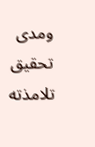ومدى تحقيق تلامذته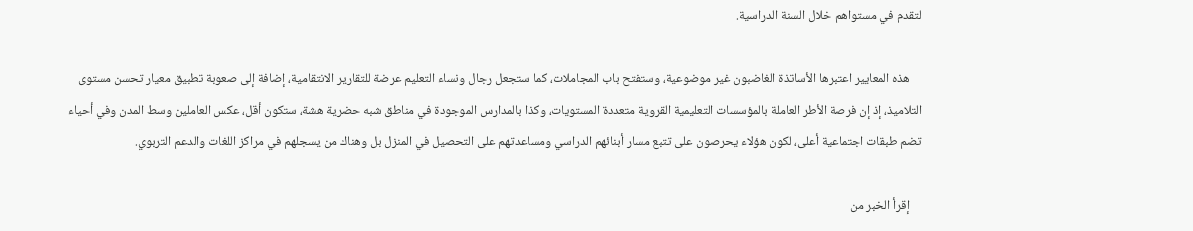لتقدم في مستواهم خلال السنة الدراسية.

    هذه المعايير اعتبرها الأساتذة الغاضبون غير موضوعية، وستفتح باب المجاملات، كما ستجعل رجال ونساء التعليم عرضة للتقارير الانتقامية، إضافة إلى صعوبة تطبيق معيار تحسن مستوى التلاميذ، إذ إن فرصة الأطر العاملة بالمؤسسات التعليمية القروية متعددة المستويات، وكذا بالمدارس الموجودة في مناطق شبه حضرية هشة، ستكون أقل، عكس العاملين وسط المدن وفي أحياء تضم طبقات اجتماعية أعلى، لكون هؤلاء يحرصون على تتبع مسار أبنائهم الدراسي ومساعدتهم على التحصيل في المنزل بل وهناك من يسجلهم في مراكز اللغات والدعم التربوي.

    إقرأ الخبر من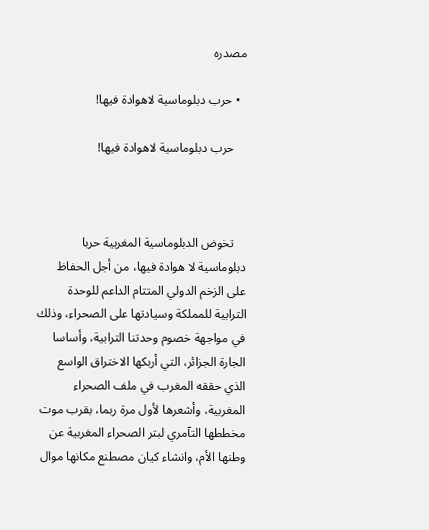مصدره

  • حرب دبلوماسية لاهوادة فيها!

    حرب دبلوماسية لاهوادة فيها!



    تخوض الدبلوماسية المغربية حربا دبلوماسية لا هوادة فيها، من أجل الحفاظ على الزخم الدولي المتتام الداعم للوحدة الترابية للمملكة وسيادتها على الصحراء، وذلك في مواجهة خصوم وحدتنا الترابية، وأساسا الجارة الجزائر، التي أربكها الاختراق الواسع الذي حققه المغرب في ملف الصحراء المغربية، وأشعرها لأول مرة ربما، بقرب موت مخططها التآمري لبتر الصحراء المغربية عن وطنها الأم، وانشاء كيان مصطنع مكانها موال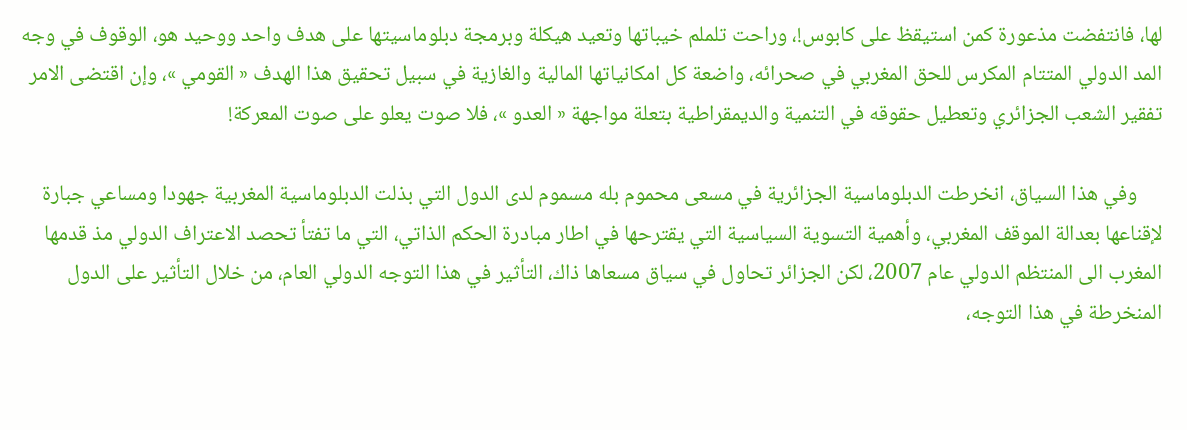لها، فانتفضت مذعورة كمن استيقظ على كابوس!، وراحت تلملم خيباتها وتعيد هيكلة وبرمجة دبلوماسيتها على هدف واحد ووحيد هو، الوقوف في وجه المد الدولي المتتام المكرس للحق المغربي في صحرائه، واضعة كل امكانياتها المالية والغازية في سبيل تحقيق هذا الهدف « القومي »، وإن اقتضى الامر تفقير الشعب الجزائري وتعطيل حقوقه في التنمية والديمقراطية بتعلة مواجهة « العدو »، فلا صوت يعلو على صوت المعركة!

     وفي هذا السياق، انخرطت الدبلوماسية الجزائرية في مسعى محموم بله مسموم لدى الدول التي بذلت الدبلوماسية المغربية جهودا ومساعي جبارة لإقناعها بعدالة الموقف المغربي، وأهمية التسوية السياسية التي يقترحها في اطار مبادرة الحكم الذاتي، التي ما تفتأ تحصد الاعتراف الدولي مذ قدمها المغرب الى المنتظم الدولي عام 2007، لكن الجزائر تحاول في سياق مسعاها ذاك، التأثير في هذا التوجه الدولي العام، من خلال التأثير على الدول المنخرطة في هذا التوجه،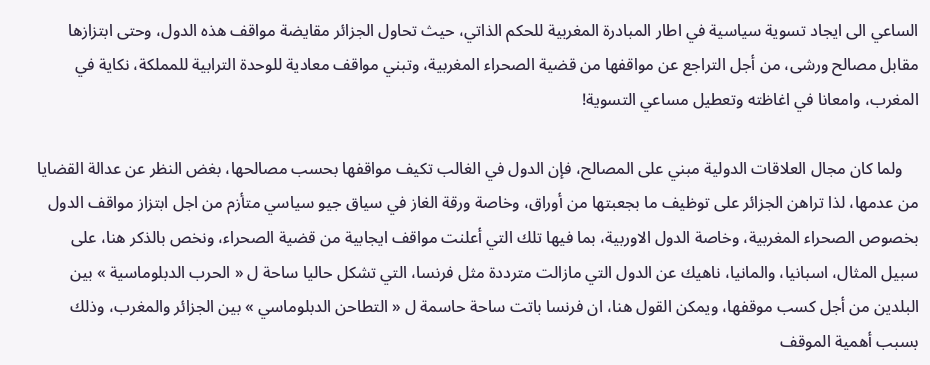الساعي الى ايجاد تسوية سياسية في اطار المبادرة المغربية للحكم الذاتي، حيث تحاول الجزائر مقايضة مواقف هذه الدول، وحتى ابتزازها مقابل مصالح ورشى، من أجل التراجع عن مواقفها من قضية الصحراء المغربية، وتبني مواقف معادية للوحدة الترابية للمملكة، نكاية في المغرب، وامعانا في اغاظته وتعطيل مساعي التسوية!

    ولما كان مجال العلاقات الدولية مبني على المصالح، فإن الدول في الغالب تكيف مواقفها بحسب مصالحها، بغض النظر عن عدالة القضايا من عدمها، لذا تراهن الجزائر على توظيف ما بجعبتها من أوراق، وخاصة ورقة الغاز في سياق جيو سياسي متأزم من اجل ابتزاز مواقف الدول بخصوص الصحراء المغربية، وخاصة الدول الاوربية، بما فيها تلك التي أعلنت مواقف ايجابية من قضية الصحراء، ونخص بالذكر هنا، على سبيل المثال، اسبانيا، والمانيا، ناهيك عن الدول التي مازالت مترددة مثل فرنسا، التي تشكل حاليا ساحة ل « الحرب الدبلوماسية » بين البلدين من أجل كسب موقفها، ويمكن القول هنا، ان فرنسا باتت ساحة حاسمة ل « التطاحن الدبلوماسي » بين الجزائر والمغرب، وذلك بسبب أهمية الموقف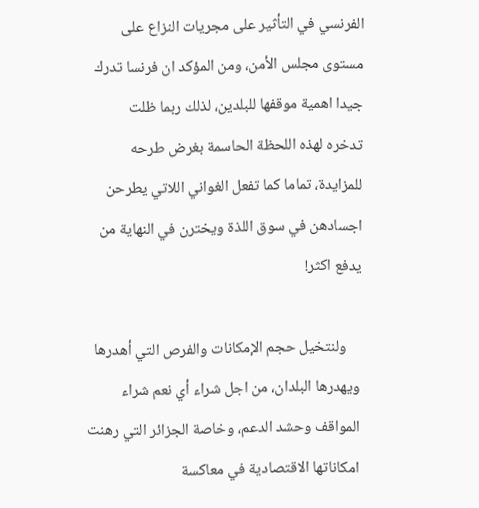الفرنسي في التأثير على مجريات النزاع على مستوى مجلس الأمن، ومن المؤكد ان فرنسا تدرك جيدا اهمية موقفها للبلدين، لذلك ربما ظلت تدخره لهذه اللحظة الحاسمة بغرض طرحه للمزايدة، تماما كما تفعل الغواني اللاتي يطرحن اجسادهن في سوق اللذة ويخترن في النهاية من يدفع اكثر!

    ولنتخيل حجم الإمكانات والفرص التي أهدرها ويهدرها البلدان، من اجل شراء أي نعم شراء المواقف وحشد الدعم، وخاصة الجزائر التي رهنت امكاناتها الاقتصادية في معاكسة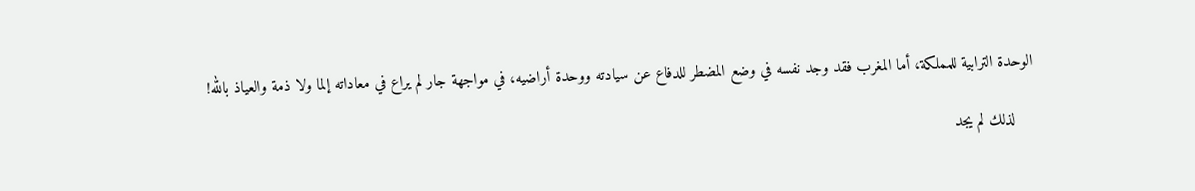الوحدة الترابية للمملكة، أما المغرب فقد وجد نفسه في وضع المضطر للدفاع عن سيادته ووحدة أراضيه، في مواجهة جار لم يراع في معاداته إلما ولا ذمة والعياذ بالله!

    لذلك لم يجد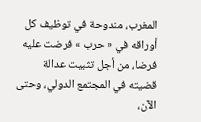المغرب، مندوحة في توظيف كل أوراقه في « حرب » فرضت عليه فرضا، من أجل تثبيت عدالة قضيته في المجتمع الدولي، وحتى الآن،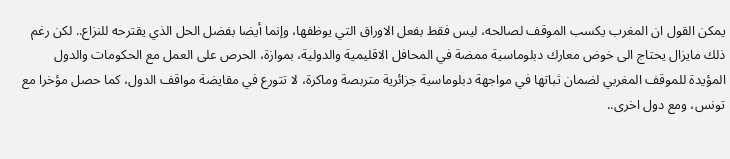يمكن القول ان المغرب يكسب الموقف لصالحه، ليس فقط بفعل الاوراق التي يوظفها، وإنما أيضا بفضل الحل الذي يقترحه للنزاع.. لكن رغم ذلك مايزال يحتاج الى خوض معارك دبلوماسية ممضة في المحافل الاقليمية والدولية، بموازة، الحرص على العمل مع الحكومات والدول المؤيدة للموقف المغربي لضمان ثباتها في مواجهة دبلوماسية جزائرية متربصة وماكرة، لا تتورع في مقايضة مواقف الدول، كما حصل مؤخرا مع تونس، ومع دول اخرى..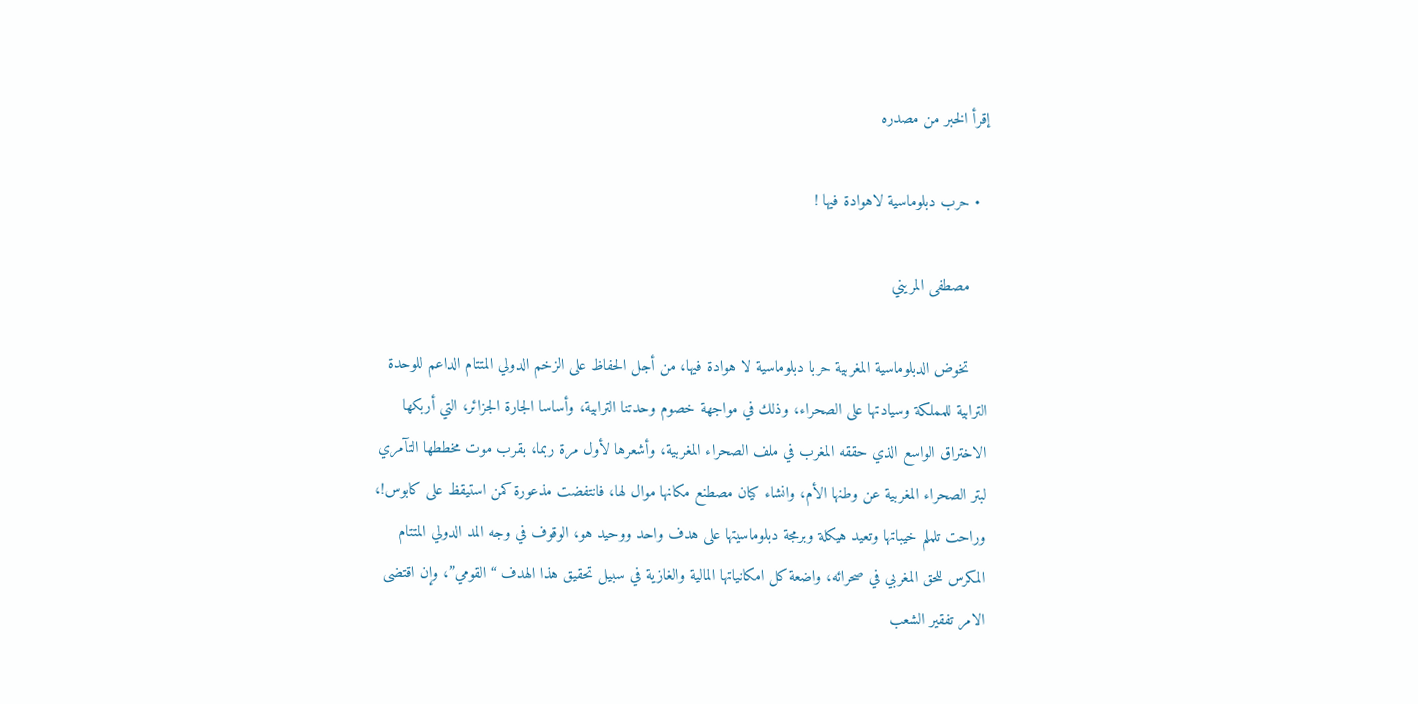إقرأ الخبر من مصدره

  • حرب دبلوماسية لاهوادة فيها !

    مصطفى المريني

    تخوض الدبلوماسية المغربية حربا دبلوماسية لا هوادة فيها، من أجل الحفاظ على الزخم الدولي المتتام الداعم للوحدة الترابية للمملكة وسيادتها على الصحراء، وذلك في مواجهة خصوم وحدتنا الترابية، وأساسا الجارة الجزائر، التي أربكها الاختراق الواسع الذي حققه المغرب في ملف الصحراء المغربية، وأشعرها لأول مرة ربما، بقرب موت مخططها التآمري لبتر الصحراء المغربية عن وطنها الأم، وانشاء كيان مصطنع مكانها موال لها، فانتفضت مذعورة كمن استيقظ على كابوس!، وراحت تلملم خيباتها وتعيد هيكلة وبرمجة دبلوماسيتها على هدف واحد ووحيد هو، الوقوف في وجه المد الدولي المتتام المكرس للحق المغربي في صحرائه، واضعة كل امكانياتها المالية والغازية في سبيل تحقيق هذا الهدف “القومي”، وإن اقتضى الامر تفقير الشعب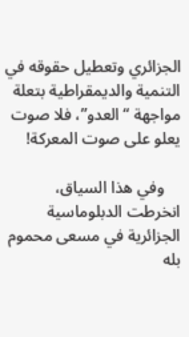الجزائري وتعطيل حقوقه في التنمية والديمقراطية بتعلة مواجهة “العدو”، فلا صوت يعلو على صوت المعركة!

    وفي هذا السياق، انخرطت الدبلوماسية الجزائرية في مسعى محموم بله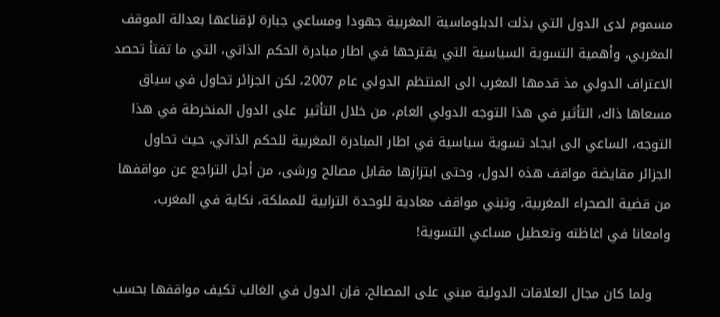مسموم لدى الدول التي بذلت الدبلوماسية المغربية جهودا ومساعي جبارة لإقناعها بعدالة الموقف المغربي، وأهمية التسوية السياسية التي يقترحها في اطار مبادرة الحكم الذاتي، التي ما تفتأ تحصد الاعتراف الدولي مذ قدمها المغرب الى المنتظم الدولي عام 2007، لكن الجزائر تحاول في سياق مسعاها ذاك، التأثير في هذا التوجه الدولي العام، من خلال التأثير  على الدول المنخرطة في هذا التوجه، الساعي الى ايجاد تسوية سياسية في اطار المبادرة المغربية للحكم الذاتي، حيث تحاول الجزائر مقايضة مواقف هذه الدول، وحتى ابتزازها مقابل مصالح ورشى، من أجل التراجع عن مواقفها من قضية الصحراء المغربية، وتبني مواقف معادية للوحدة الترابية للمملكة، نكاية في المغرب، وامعانا في اغاظته وتعطيل مساعي التسوية!

    ولما كان مجال العلاقات الدولية مبني على المصالح، فإن الدول في الغالب تكيف مواقفها بحسب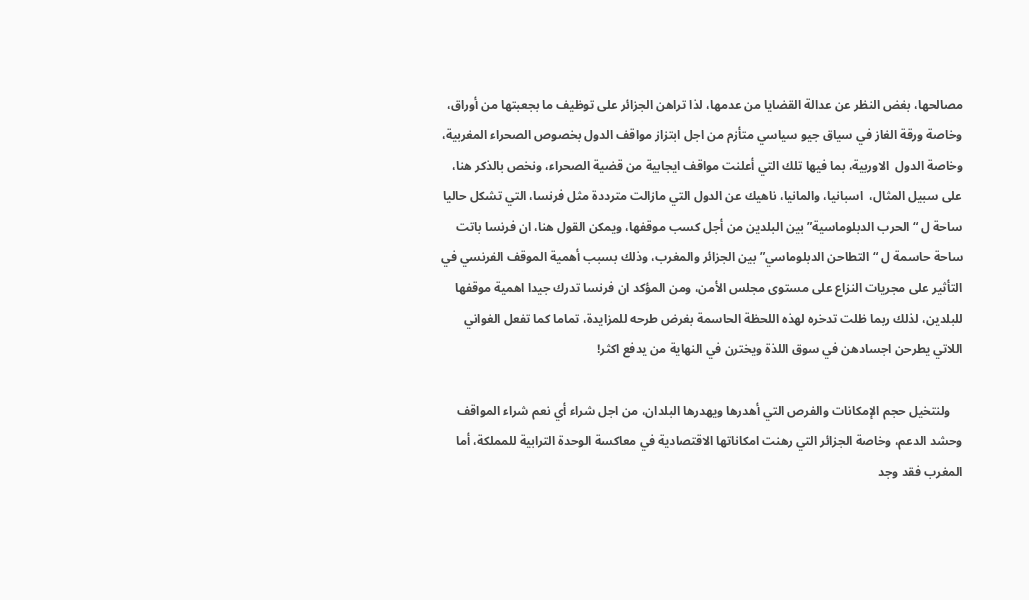مصالحها، بغض النظر عن عدالة القضايا من عدمها، لذا تراهن الجزائر على توظيف ما بجعبتها من أوراق، وخاصة ورقة الغاز في سياق جيو سياسي متأزم من اجل ابتزاز مواقف الدول بخصوص الصحراء المغربية، وخاصة الدول  الاوربية، بما فيها تلك التي أعلنت مواقف ايجابية من قضية الصحراء، ونخص بالذكر هنا، على سبيل المثال،  اسبانيا، والمانيا، ناهيك عن الدول التي مازالت مترددة مثل فرنسا، التي تشكل حاليا ساحة ل “الحرب الدبلوماسية” بين البلدين من أجل كسب موقفها، ويمكن القول هنا، ان فرنسا باتت ساحة حاسمة ل “التطاحن الدبلوماسي” بين الجزائر والمغرب، وذلك بسبب أهمية الموقف الفرنسي في التأثير على مجريات النزاع على مستوى مجلس الأمن، ومن المؤكد ان فرنسا تدرك جيدا اهمية موقفها للبلدين، لذلك ربما ظلت تدخره لهذه اللحظة الحاسمة بغرض طرحه للمزايدة، تماما كما تفعل الغواني اللاتي يطرحن اجسادهن في سوق اللذة ويخترن في النهاية من يدفع اكثر!

    ولنتخيل حجم الإمكانات والفرص التي أهدرها ويهدرها البلدان، من اجل شراء أي نعم شراء المواقف وحشد الدعم، وخاصة الجزائر التي رهنت امكاناتها الاقتصادية في معاكسة الوحدة الترابية للمملكة، أما المغرب فقد وجد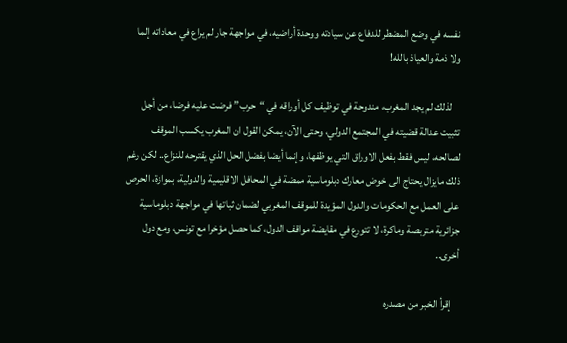نفسه في وضع المضطر للدفاع عن سيادته ووحدة أراضيه، في مواجهة جار لم يراع في معاداته إلما ولا ذمة والعياذ بالله!

    لذلك لم يجد المغرب، مندوحة في توظيف كل أوراقه في “حرب” فرضت عليه فرضا، من أجل تثبيت عدالة قضيته في المجتمع الدولي، وحتى الآن، يمكن القول ان المغرب يكسب الموقف لصالحه، ليس فقط بفعل الاوراق التي يوظفها، وإنما أيضا بفضل الحل الذي يقترحه للنزاع.. لكن رغم ذلك مايزال يحتاج الى خوض معارك دبلوماسية ممضة في المحافل الاقليمية والدولية، بموازة، الحرص على العمل مع الحكومات والدول المؤيدة للموقف المغربي لضمان ثباتها في مواجهة دبلوماسية جزائرية متربصة وماكرة، لا تتورع في مقايضة مواقف الدول، كما حصل مؤخرا مع تونس، ومع دول أخرى..

    إقرأ الخبر من مصدره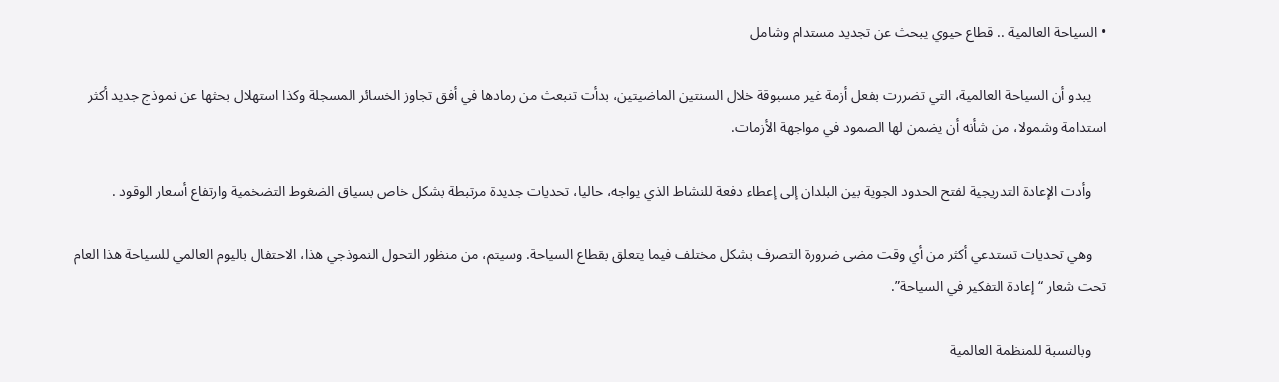• السياحة العالمية .. قطاع حيوي يبحث عن تجديد مستدام وشامل

    يبدو أن السياحة العالمية، التي تضررت بفعل أزمة غير مسبوقة خلال السنتين الماضيتين، بدأت تنبعث من رمادها في أفق تجاوز الخسائر المسجلة وكذا استهلال بحثها عن نموذج جديد أكثر استدامة وشمولا، من شأنه أن يضمن لها الصمود في مواجهة الأزمات.

    وأدت الإعادة التدريجية لفتح الحدود الجوية بين البلدان إلى إعطاء دفعة للنشاط الذي يواجه، حاليا، تحديات جديدة مرتبطة بشكل خاص بسياق الضغوط التضخمية وارتفاع أسعار الوقود .

    وهي تحديات تستدعي أكثر من أي وقت مضى ضرورة التصرف بشكل مختلف فيما يتعلق بقطاع السياحة. وسيتم، من منظور التحول النموذجي هذا، الاحتفال باليوم العالمي للسياحة هذا العام تحت شعار “إعادة التفكير في السياحة”.

    وبالنسبة للمنظمة العالمية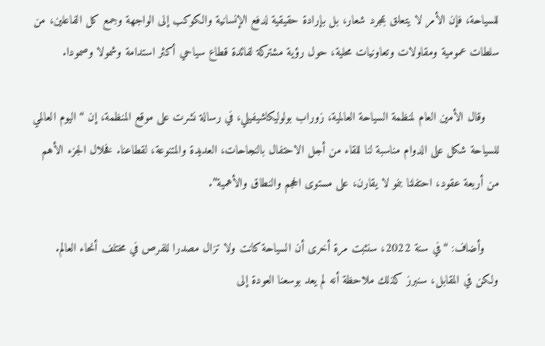للسياحة، فإن الأمر لا يتعلق بمجرد شعار، بل بإرادة حقيقية لدفع الإنسانية والكوكب إلى الواجهة وجمع كل الفاعلين، من سلطات عمومية ومقاولات وتعاونيات محلية، حول رؤية مشتركة لفائدة قطاع سياحي أكثر استدامة وشمولا وصمودا.

    وقال الأمين العام لمنظمة السياحة العالمية، زوراب بولوليكاشيفيلي، في رسالة نشرت على موقع المنظمة، إن “اليوم العالمي للسياحة شكل على الدوام مناسبة لنا للقاء من أجل الاحتفال بالنجاحات، العديدة والمتنوعة، لقطاعنا. فخلال الجزء الأهم من أربعة عقود، احتفلنا بنمو لا يقارن، على مستوى الحجم والنطاق والأهمية”.

    وأضاف: “في سنة 2022، سنثبت مرة أخرى أن السياحة كانت ولا تزال مصدرا للفرص في مختلف أنحاء العالم. ولكن في المقابل، سنبرز كذلك ملاحظة أنه لم يعد بوسعنا العودة إلى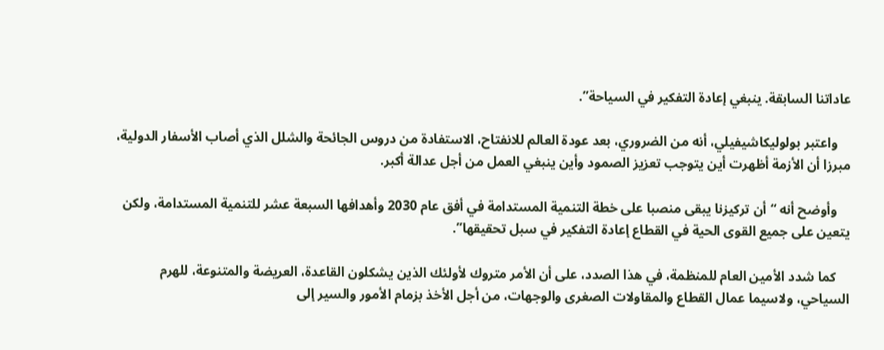عاداتنا السابقة. ينبغي إعادة التفكير في السياحة”.

    واعتبر بولوليكاشيفيلي، أنه من الضروري، بعد عودة العالم للانفتاح، الاستفادة من دروس الجائحة والشلل الذي أصاب الأسفار الدولية، مبرزا أن الأزمة أظهرت أين يتوجب تعزيز الصمود وأين ينبغي العمل من أجل عدالة أكبر.

    وأوضح أنه “أن تركيزنا يبقى منصبا على خطة التنمية المستدامة في أفق عام 2030 وأهدافها السبعة عشر للتنمية المستدامة، ولكن يتعين على جميع القوى الحية في القطاع إعادة التفكير في سبل تحقيقها”.

    كما شدد الأمين العام للمنظمة، في هذا الصدد، على أن الأمر متروك لأولئك الذين يشكلون القاعدة، العريضة والمتنوعة، للهرم السياحي، ولاسيما عمال القطاع والمقاولات الصغرى والوجهات، من أجل الأخذ بزمام الأمور والسير إلى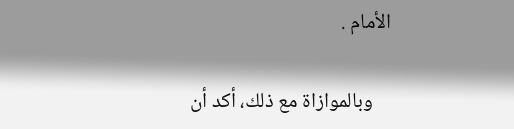الأمام .

    وبالموازاة مع ذلك، أكد أن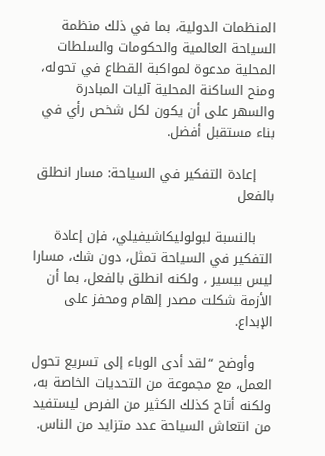المنظمات الدولية، بما في ذلك منظمة السياحة العالمية والحكومات والسلطات المحلية مدعوة لمواكبة القطاع في تحوله، ومنح الساكنة المحلية آليات المبادرة والسهر على أن يكون لكل شخص رأي في بناء مستقبل أفضل.

    إعادة التفكير في السياحة: مسار انطلق بالفعل

    بالنسبة لبولوليكاشيفيلي، فإن إعادة التفكير في السياحة تمثل، دون شك، مسارا ليس بيسير ، ولكنه انطلق بالفعل، بما أن الأزمة شكلت مصدر إلهام ومحفز على الإبداع.

    وأوضح “لقد أدى الوباء إلى تسريع تحول العمل، مع مجموعة من التحديات الخاصة به، ولكنه أتاح كذلك الكثير من الفرص ليستفيد من انتعاش السياحة عدد متزايد من الناس.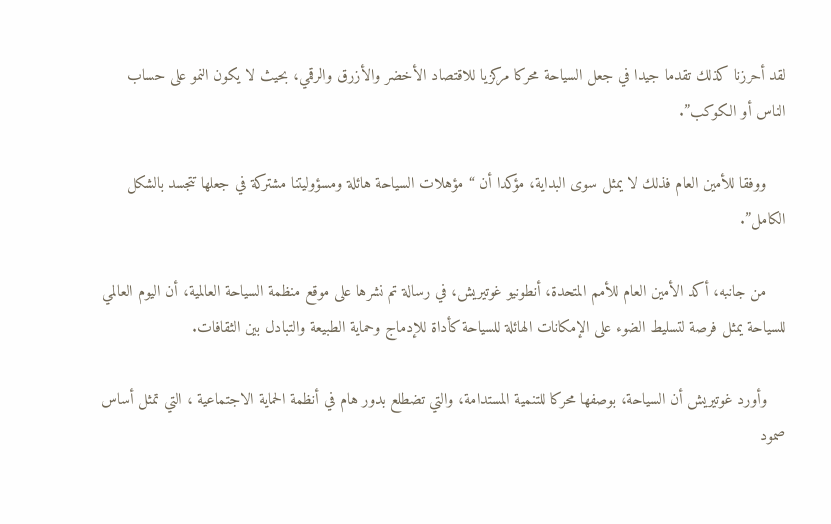لقد أحرزنا كذلك تقدما جيدا في جعل السياحة محركا مركزيا للاقتصاد الأخضر والأزرق والرقمي، بحيث لا يكون النمو على حساب الناس أو الكوكب”.

    ووفقا للأمين العام فذلك لا يمثل سوى البداية، مؤكدا أن “مؤهلات السياحة هائلة ومسؤوليتنا مشتركة في جعلها تتجسد بالشكل الكامل”.

    من جانبه، أكد الأمين العام للأمم المتحدة، أنطونيو غوتيريش، في رسالة تم نشرها على موقع منظمة السياحة العالمية، أن اليوم العالمي للسياحة يمثل فرصة لتسليط الضوء على الإمكانات الهائلة للسياحة كأداة للإدماج وحماية الطبيعة والتبادل بين الثقافات.

    وأورد غوتيريش أن السياحة، بوصفها محركا للتنمية المستدامة، والتي تضطلع بدور هام في أنظمة الحماية الاجتماعية ، التي تمثل أساس صمود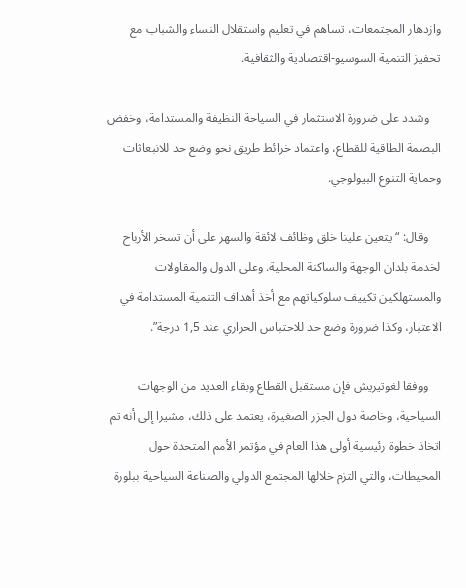وازدهار المجتمعات، تساهم في تعليم واستقلال النساء والشباب مع تحفيز التنمية السوسيو-اقتصادية والثقافية.

    وشدد على ضرورة الاستثمار في السياحة النظيفة والمستدامة، وخفض البصمة الطاقية للقطاع، واعتماد خرائط طريق نحو وضع حد للانبعاثات وحماية التنوع البيولوجي.

    وقال: “يتعين علينا خلق وظائف لائقة والسهر على أن تسخر الأرباح لخدمة بلدان الوجهة والساكنة المحلية. وعلى الدول والمقاولات والمستهلكين تكييف سلوكياتهم مع أخذ أهداف التنمية المستدامة في الاعتبار، وكذا ضرورة وضع حد للاحتباس الحراري عند 1,5 درجة”.

    ووفقا لغوتيريش فإن مستقبل القطاع وبقاء العديد من الوجهات السياحية، وخاصة دول الجزر الصغيرة، يعتمد على ذلك، مشيرا إلى أنه تم اتخاذ خطوة رئيسية أولى هذا العام في مؤتمر الأمم المتحدة حول المحيطات، والتي التزم خلالها المجتمع الدولي والصناعة السياحية ببلورة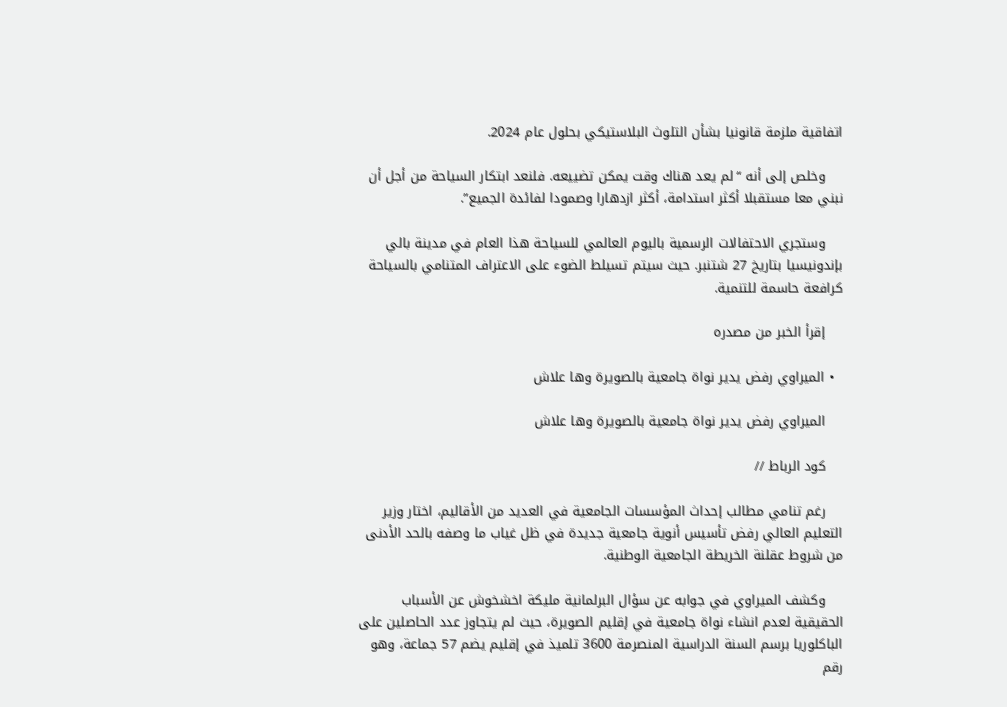اتفاقية ملزمة قانونيا بشأن التلوث البلاستيكي بحلول عام 2024.

    وخلص إلى أنه “لم يعد هناك وقت يمكن تضييعه. فلنعد ابتكار السياحة من أجل أن نبني معا مستقبلا أكثر استدامة، أكثر ازدهارا وصمودا لفائدة الجميع”.

    وستجري الاحتفالات الرسمية باليوم العالمي للسياحة هذا العام في مدينة بالي بإندونيسيا بتاريخ 27 شتنبر. حيث سيتم تسيلط الضوء على الاعتراف المتنامي بالسياحة كرافعة حاسمة للتنمية.

    إقرأ الخبر من مصدره

  • الميراوي رفض يدير نواة جامعية بالصويرة وها علاش

    الميراوي رفض يدير نواة جامعية بالصويرة وها علاش

    كود الرباط //

    رغم تنامي مطالب إحداث المؤسسات الجامعية في العديد من الأقاليم، اختار وزير التعليم العالي رفض تأسيس أنوية جامعية جديدة في ظل غياب ما وصفه بالحد الأدنى من شروط عقلنة الخريطة الجامعية الوطنية.

    وكشف الميراوي في جوابه عن سؤال البرلمانية مليكة اخشخوش عن الأسباب الحقيقية لعدم انشاء نواة جامعية في إقليم الصويرة، حيث لم يتجاوز عدد الحاصلين على الباكلوريا برسم السنة الدراسية المنصرمة 3600 تلميذ في إقليم يضم 57 جماعة، وهو رقم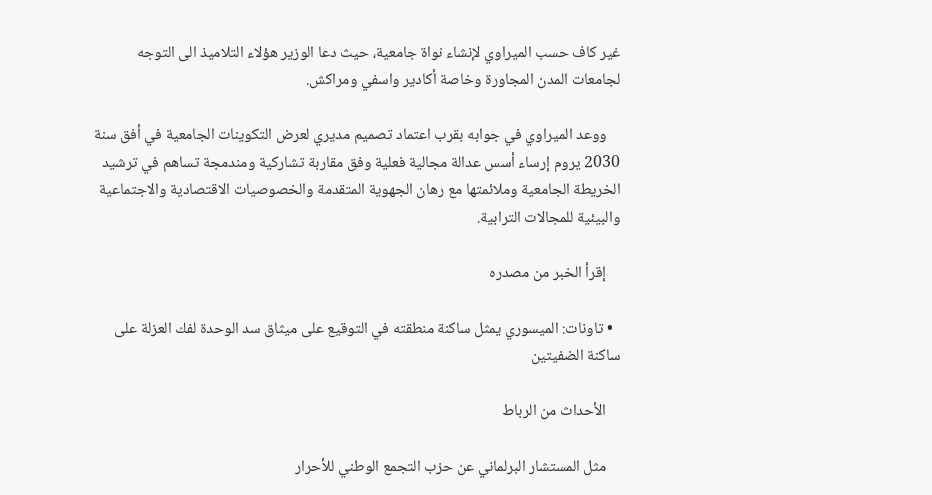غير كاف حسب الميراوي لإنشاء نواة جامعية، حيث دعا الوزير هؤلاء التلاميذ الى التوجه لجامعات المدن المجاورة وخاصة أكادير واسفي ومراكش.

    ووعد الميراوي في جوابه بقرب اعتماد تصميم مديري لعرض التكوينات الجامعية في أفق سنة 2030 يروم إرساء أسس عدالة مجالية فعلية وفق مقاربة تشاركية ومندمجة تساهم في ترشيد الخريطة الجامعية وملائمتها مع رهان الجهوية المتقدمة والخصوصيات الاقتصادية والاجتماعية والبيئية للمجالات الترابية.

    إقرأ الخبر من مصدره

  • تاونات: الميسوري يمثل ساكنة منطقته في التوقيع على ميثاق سد الوحدة لفك العزلة على ساكنة الضفيتين

    الأحداث من الرباط

    مثل المستشار البرلماني عن حزب التجمع الوطني للأحرار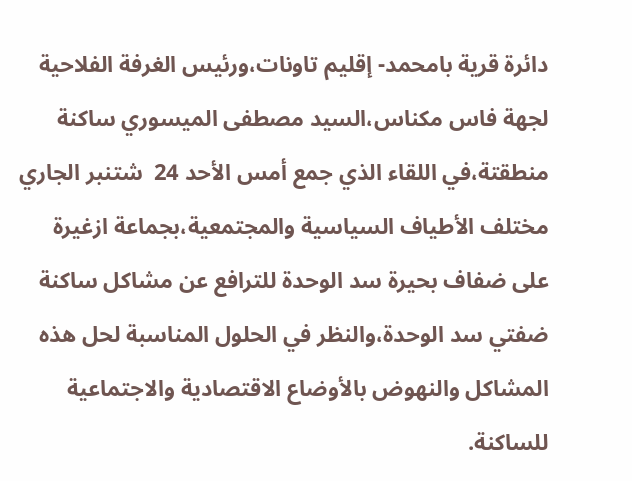دائرة قرية بامحمد- إقليم تاونات،ورئيس الغرفة الفلاحية لجهة فاس مكناس،السيد مصطفى الميسوري ساكنة منطقتة،في اللقاء الذي جمع أمس الأحد 24  شتنبر الجاري مختلف الأطياف السياسية والمجتمعية،بجماعة ازغيرة على ضفاف بحيرة سد الوحدة للترافع عن مشاكل ساكنة ضفتي سد الوحدة،والنظر في الحلول المناسبة لحل هذه المشاكل والنهوض بالأوضاع الاقتصادية والاجتماعية للساكنة.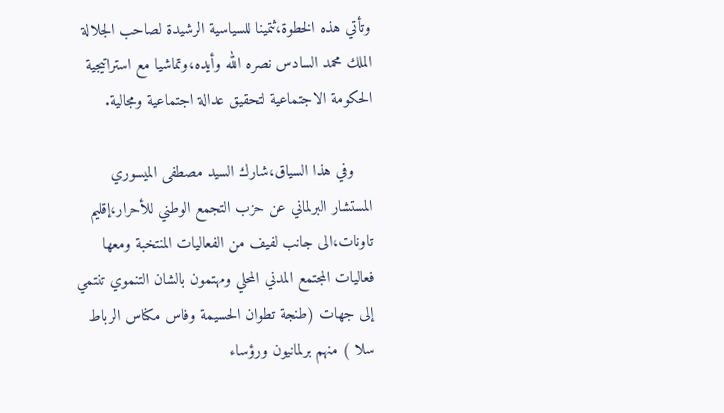وتأتي هذه الخطوة،ثتمينا للسياسية الرشيدة لصاحب الجلالة الملك محمد السادس نصره الله وأيده،وتماشيا مع استراتيجية الحكومة الاجتماعية لتحقيق عدالة اجتماعية ومجالية.

    وفي هذا السياق،شارك السيد مصطفى الميسوري المستشار البرلماني عن حزب التجمع الوطني للأحرار،إقليم تاونات،الى جانب لفيف من الفعاليات المنتخبة ومعها فعاليات المجتمع المدني المحلي ومهتمون بالشان التنموي تنتمي إلى جهات (طنجة تطوان الحسيمة وفاس مكناس الرباط سلا ) منهم برلمانيون ورؤساء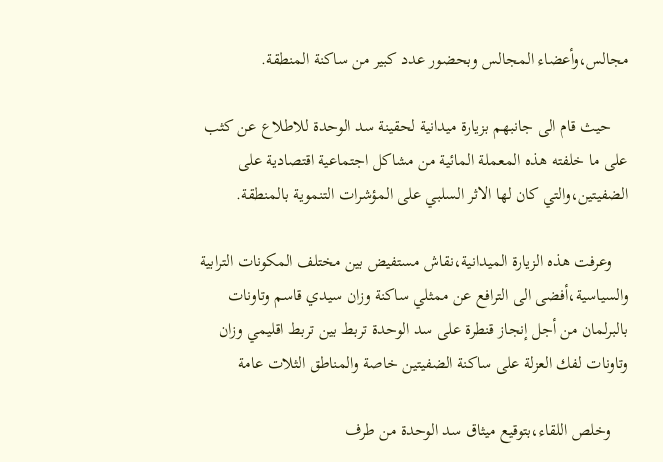مجالس،وأعضاء المجالس وبحضور عدد كبير من ساكنة المنطقة.

    حيث قام الى جانبهم بزيارة ميدانية لحقينة سد الوحدة للاطلاع عن كثب على ما خلفته هذه المعملة المائية من مشاكل اجتماعية اقتصادية على الضفيتين،والتي كان لها الاثر السلبي على المؤشرات التنموية بالمنطقة.

    وعرفت هذه الزيارة الميدانية،نقاش مستفيض بين مختلف المكونات الترابية والسياسية،أفضى الى الترافع عن ممثلي ساكنة وزان سيدي قاسم وتاونات بالبرلمان من أجل إنجاز قنطرة على سد الوحدة تربط بين تربط اقليمي وزان وتاونات لفك العزلة على ساكنة الضفيتين خاصة والمناطق الثلات عامة

    وخلص اللقاء،بتوقيع ميثاق سد الوحدة من طرف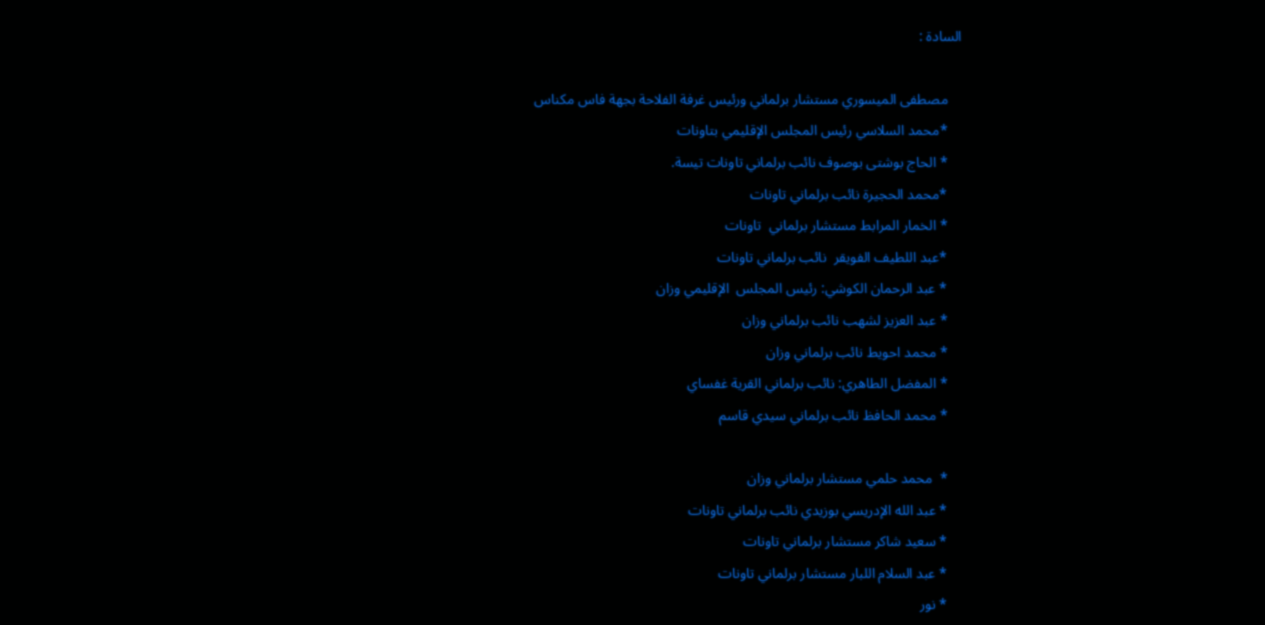السادة :

    مصطفى الميسوري مستشار برلماني ورئيس غرفة الفلاحة بجهة فاس مكناس
    *محمد السلاسي رئيس المجلس الإقليمي بتاونات
    * الحاج بوشتى بوصوف نائب برلماني تاونات تيسة.
    *محمد الحجيرة نائب برلماني تاونات
    * الخمار المرابط مستشار برلماني  تاونات
    *عبد اللطيف الفويقر  نائب برلماني تاونات
    * عبد الرحمان الكوشي: رئيس المجلس  الإقليمي وزان
    * عبد العزيز لشهب نائب برلماني وزان
    * محمد احويط نائب برلماني وزان
    * المفضل الطاهري: نائب برلماني القرية غفساي
    * محمد الحافظ نائب برلماني سيدي قاسم

    *  محمد حلمي مستشار برلماني وزان
    * عبد الله الإدريسي بوزيدي نائب برلماني تاونات
    * سعيد شاكر مستشار برلماني تاونات
    * عبد السلام اللبار مستشار برلماني تاونات
    * نور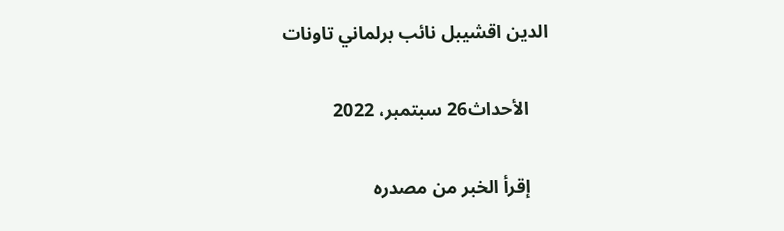الدين اقشيبل نائب برلماني تاونات

    الأحداث26 سبتمبر، 2022

    إقرأ الخبر من مصدره